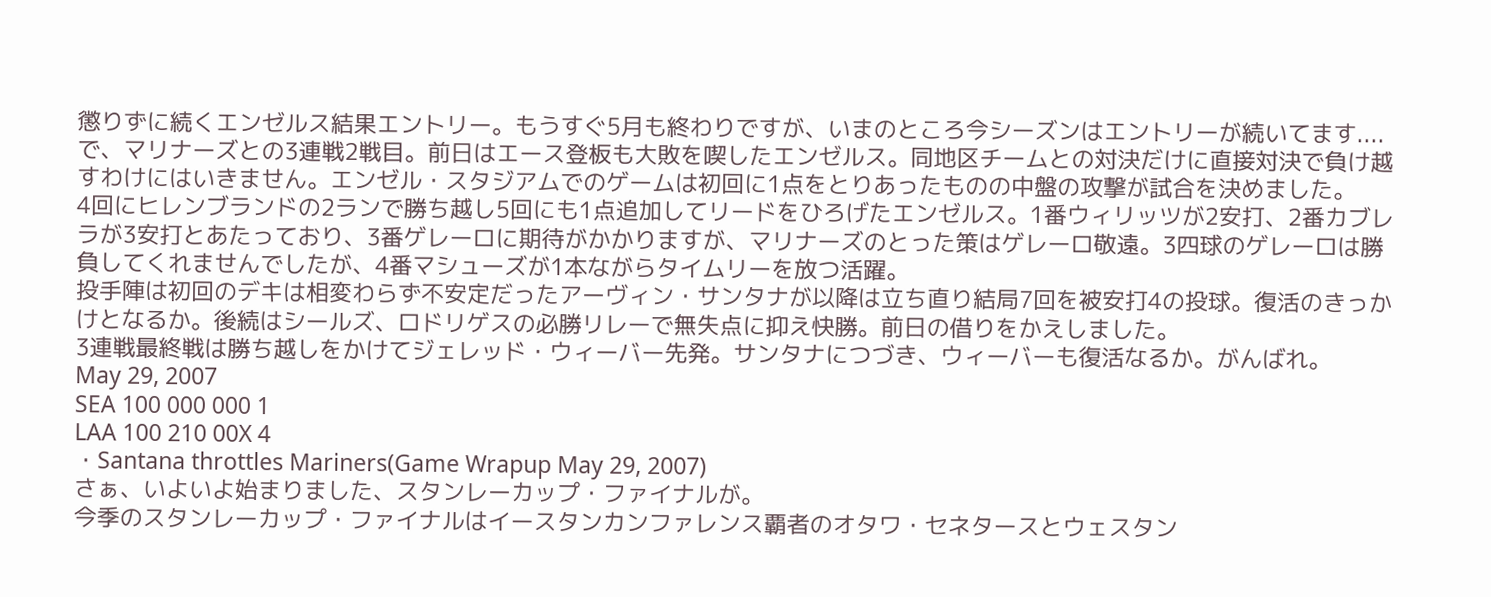懲りずに続くエンゼルス結果エントリー。もうすぐ5月も終わりですが、いまのところ今シーズンはエントリーが続いてます....
で、マリナーズとの3連戦2戦目。前日はエース登板も大敗を喫したエンゼルス。同地区チームとの対決だけに直接対決で負け越すわけにはいきません。エンゼル・スタジアムでのゲームは初回に1点をとりあったものの中盤の攻撃が試合を決めました。
4回にヒレンブランドの2ランで勝ち越し5回にも1点追加してリードをひろげたエンゼルス。1番ウィリッツが2安打、2番カブレラが3安打とあたっており、3番ゲレーロに期待がかかりますが、マリナーズのとった策はゲレーロ敬遠。3四球のゲレーロは勝負してくれませんでしたが、4番マシューズが1本ながらタイムリーを放つ活躍。
投手陣は初回のデキは相変わらず不安定だったアーヴィン・サンタナが以降は立ち直り結局7回を被安打4の投球。復活のきっかけとなるか。後続はシールズ、ロドリゲスの必勝リレーで無失点に抑え快勝。前日の借りをかえしました。
3連戦最終戦は勝ち越しをかけてジェレッド・ウィーバー先発。サンタナにつづき、ウィーバーも復活なるか。がんばれ。
May 29, 2007
SEA 100 000 000 1
LAA 100 210 00X 4
・Santana throttles Mariners(Game Wrapup May 29, 2007)
さぁ、いよいよ始まりました、スタンレーカップ・ファイナルが。
今季のスタンレーカップ・ファイナルはイースタンカンファレンス覇者のオタワ・セネタースとウェスタン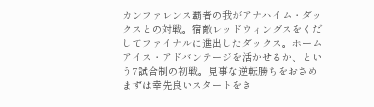カンファレンス覇者の我がアナハイム・ダックスとの対戦。宿敵レッドウィングスをくだしてファイナルに進出したダックス。ホームアイス・アドバンテージを活かせるか、という7試合制の初戦。見事な逆転勝ちをおさめまずは幸先良いスタートをき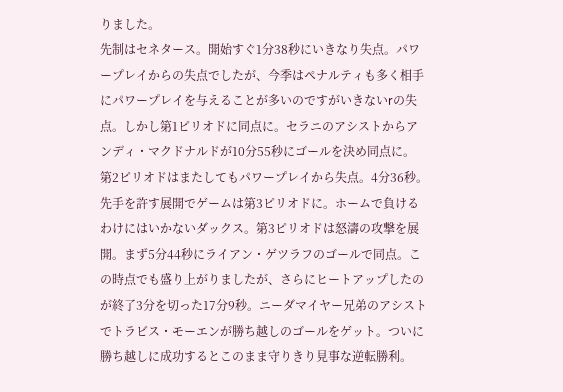りました。
先制はセネタース。開始すぐ1分38秒にいきなり失点。パワープレイからの失点でしたが、今季はペナルティも多く相手にパワープレイを与えることが多いのですがいきないrの失点。しかし第1ピリオドに同点に。セラニのアシストからアンディ・マクドナルドが10分55秒にゴールを決め同点に。
第2ピリオドはまたしてもパワープレイから失点。4分36秒。先手を許す展開でゲームは第3ピリオドに。ホームで負けるわけにはいかないダックス。第3ピリオドは怒濤の攻撃を展開。まず5分44秒にライアン・ゲツラフのゴールで同点。この時点でも盛り上がりましたが、さらにヒートアップしたのが終了3分を切った17分9秒。ニーダマイヤー兄弟のアシストでトラビス・モーエンが勝ち越しのゴールをゲット。ついに勝ち越しに成功するとこのまま守りきり見事な逆転勝利。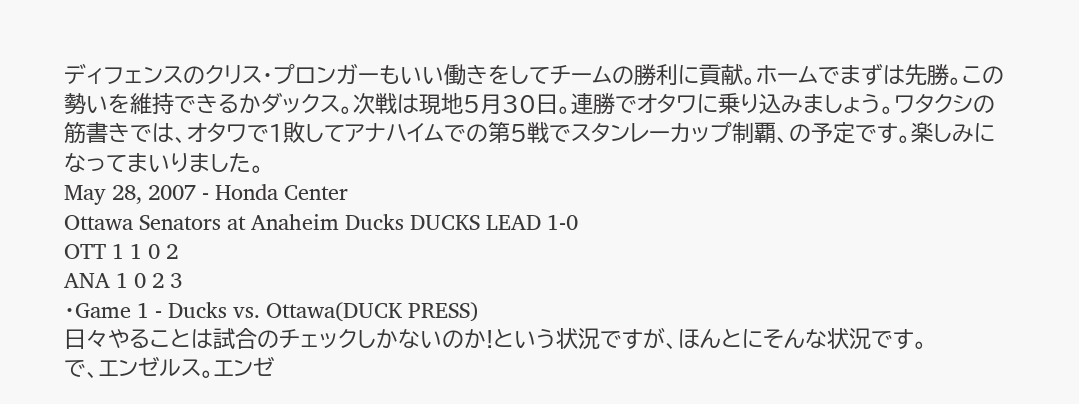ディフェンスのクリス・プロンガーもいい働きをしてチームの勝利に貢献。ホームでまずは先勝。この勢いを維持できるかダックス。次戦は現地5月30日。連勝でオタワに乗り込みましょう。ワタクシの筋書きでは、オタワで1敗してアナハイムでの第5戦でスタンレーカップ制覇、の予定です。楽しみになってまいりました。
May 28, 2007 - Honda Center
Ottawa Senators at Anaheim Ducks DUCKS LEAD 1-0
OTT 1 1 0 2
ANA 1 0 2 3
・Game 1 - Ducks vs. Ottawa(DUCK PRESS)
日々やることは試合のチェックしかないのか!という状況ですが、ほんとにそんな状況です。
で、エンゼルス。エンゼ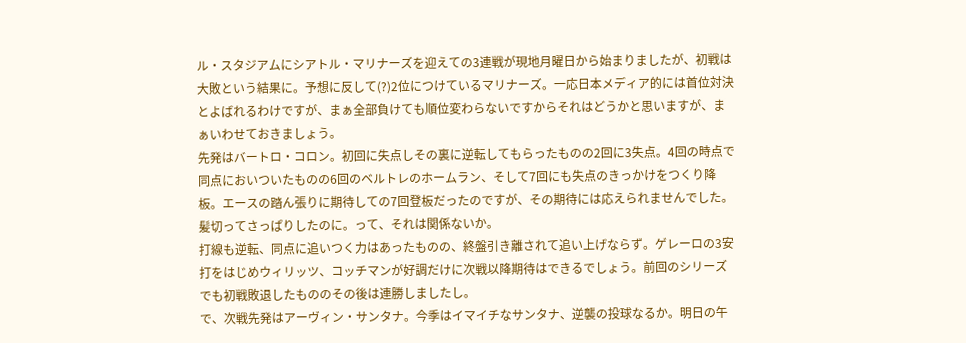ル・スタジアムにシアトル・マリナーズを迎えての3連戦が現地月曜日から始まりましたが、初戦は大敗という結果に。予想に反して(?)2位につけているマリナーズ。一応日本メディア的には首位対決とよばれるわけですが、まぁ全部負けても順位変わらないですからそれはどうかと思いますが、まぁいわせておきましょう。
先発はバートロ・コロン。初回に失点しその裏に逆転してもらったものの2回に3失点。4回の時点で同点においついたものの6回のベルトレのホームラン、そして7回にも失点のきっかけをつくり降板。エースの踏ん張りに期待しての7回登板だったのですが、その期待には応えられませんでした。髪切ってさっぱりしたのに。って、それは関係ないか。
打線も逆転、同点に追いつく力はあったものの、終盤引き離されて追い上げならず。ゲレーロの3安打をはじめウィリッツ、コッチマンが好調だけに次戦以降期待はできるでしょう。前回のシリーズでも初戦敗退したもののその後は連勝しましたし。
で、次戦先発はアーヴィン・サンタナ。今季はイマイチなサンタナ、逆襲の投球なるか。明日の午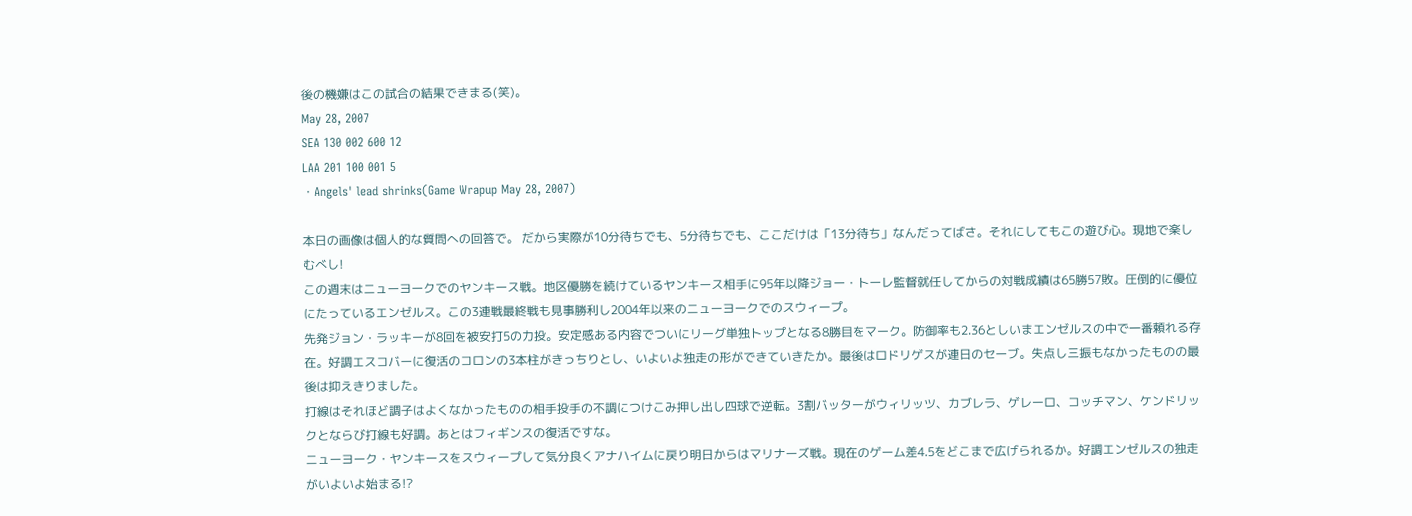後の機嫌はこの試合の結果できまる(笑)。
May 28, 2007
SEA 130 002 600 12
LAA 201 100 001 5
・Angels' lead shrinks(Game Wrapup May 28, 2007)

本日の画像は個人的な質問への回答で。 だから実際が10分待ちでも、5分待ちでも、ここだけは「13分待ち」なんだってばさ。それにしてもこの遊び心。現地で楽しむべし!
この週末はニューヨークでのヤンキース戦。地区優勝を続けているヤンキース相手に95年以降ジョー・トーレ監督就任してからの対戦成績は65勝57敗。圧倒的に優位にたっているエンゼルス。この3連戦最終戦も見事勝利し2004年以来のニューヨークでのスウィープ。
先発ジョン・ラッキーが8回を被安打5の力投。安定感ある内容でついにリーグ単独トップとなる8勝目をマーク。防御率も2.36としいまエンゼルスの中で一番頼れる存在。好調エスコバーに復活のコロンの3本柱がきっちりとし、いよいよ独走の形ができていきたか。最後はロドリゲスが連日のセーブ。失点し三振もなかったものの最後は抑えきりました。
打線はそれほど調子はよくなかったものの相手投手の不調につけこみ押し出し四球で逆転。3割バッターがウィリッツ、カブレラ、ゲレーロ、コッチマン、ケンドリックとならび打線も好調。あとはフィギンスの復活ですな。
ニューヨーク・ヤンキースをスウィープして気分良くアナハイムに戻り明日からはマリナーズ戦。現在のゲーム差4.5をどこまで広げられるか。好調エンゼルスの独走がいよいよ始まる!?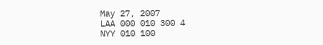May 27, 2007
LAA 000 010 300 4
NYY 010 100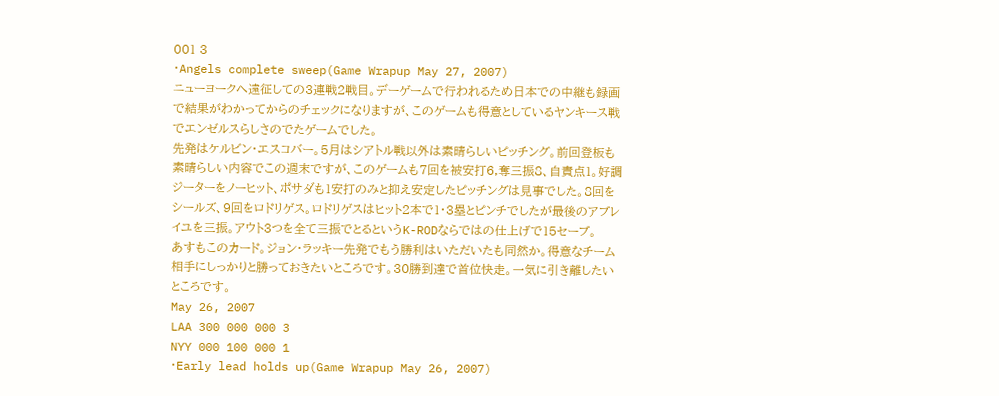001 3
・Angels complete sweep(Game Wrapup May 27, 2007)
ニューヨークへ遠征しての3連戦2戦目。デーゲームで行われるため日本での中継も録画で結果がわかってからのチェックになりますが、このゲームも得意としているヤンキース戦でエンゼルスらしさのでたゲームでした。
先発はケルビン・エスコバー。5月はシアトル戦以外は素晴らしいピッチング。前回登板も素晴らしい内容でこの週末ですが、このゲームも7回を被安打6,奪三振8、自責点1。好調ジーターをノーヒット、ポサダも1安打のみと抑え安定したピッチングは見事でした。8回をシールズ、9回をロドリゲス。ロドリゲスはヒット2本で1・3塁とピンチでしたが最後のアブレイユを三振。アウト3つを全て三振でとるというK-RODならではの仕上げで15セーブ。
あすもこのカード。ジョン・ラッキー先発でもう勝利はいただいたも同然か。得意なチーム相手にしっかりと勝っておきたいところです。30勝到達で首位快走。一気に引き離したいところです。
May 26, 2007
LAA 300 000 000 3
NYY 000 100 000 1
・Early lead holds up(Game Wrapup May 26, 2007)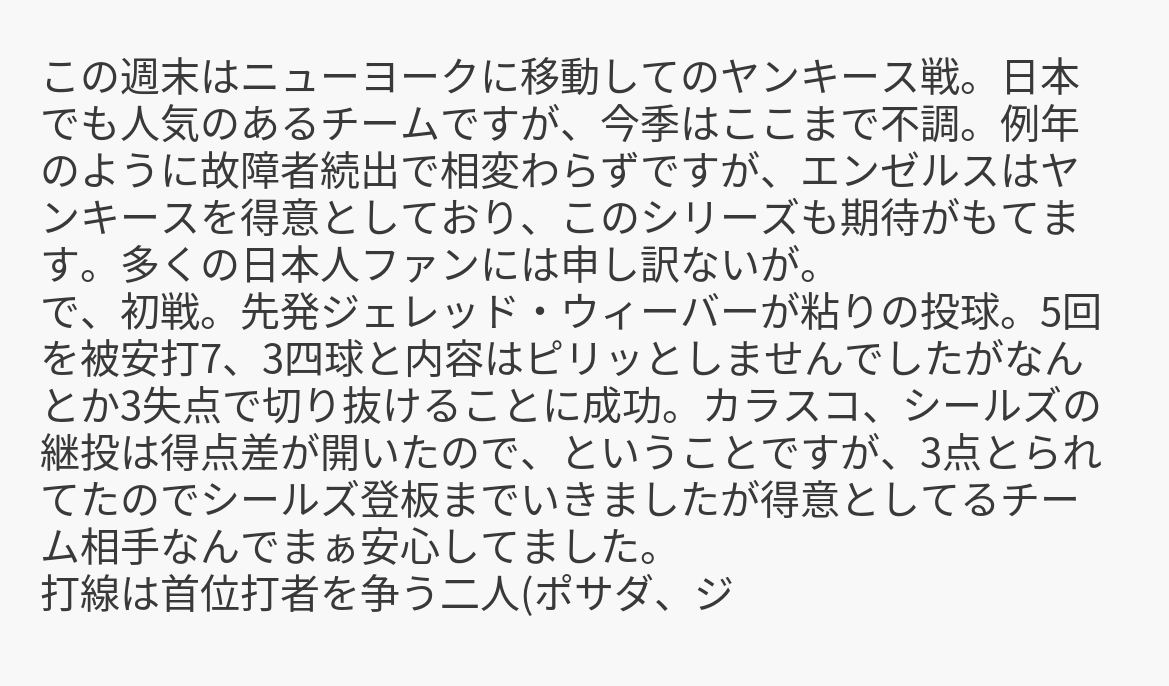この週末はニューヨークに移動してのヤンキース戦。日本でも人気のあるチームですが、今季はここまで不調。例年のように故障者続出で相変わらずですが、エンゼルスはヤンキースを得意としており、このシリーズも期待がもてます。多くの日本人ファンには申し訳ないが。
で、初戦。先発ジェレッド・ウィーバーが粘りの投球。5回を被安打7、3四球と内容はピリッとしませんでしたがなんとか3失点で切り抜けることに成功。カラスコ、シールズの継投は得点差が開いたので、ということですが、3点とられてたのでシールズ登板までいきましたが得意としてるチーム相手なんでまぁ安心してました。
打線は首位打者を争う二人(ポサダ、ジ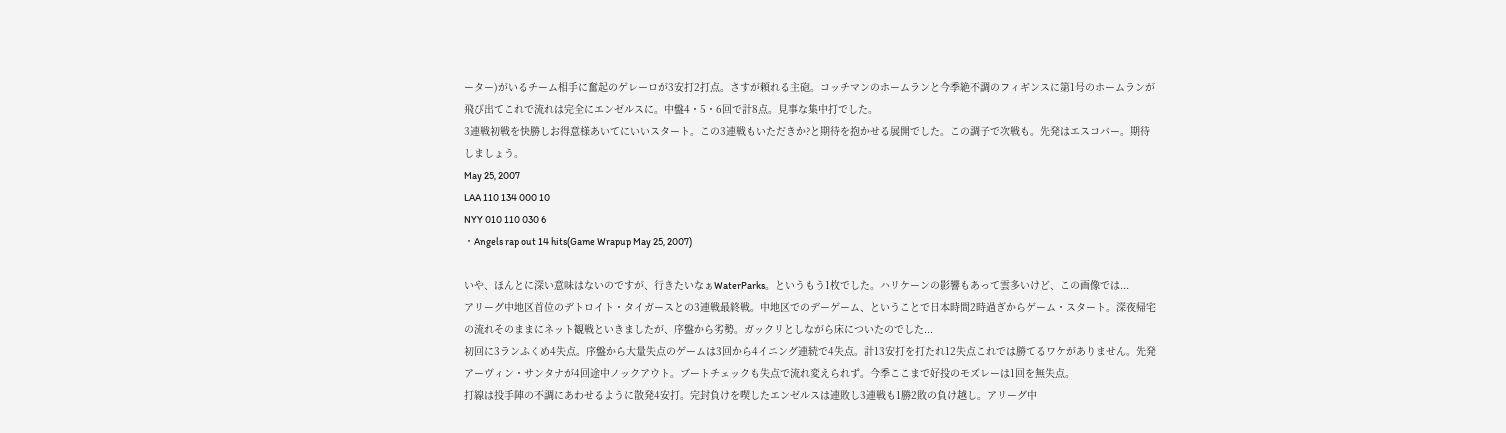ーター)がいるチーム相手に奮起のゲレーロが3安打2打点。さすが頼れる主砲。コッチマンのホームランと今季絶不調のフィギンスに第1号のホームランが飛び出てこれで流れは完全にエンゼルスに。中盤4・5・6回で計8点。見事な集中打でした。
3連戦初戦を快勝しお得意様あいてにいいスタート。この3連戦もいただきか?と期待を抱かせる展開でした。この調子で次戦も。先発はエスコバー。期待しましょう。
May 25, 2007
LAA 110 134 000 10
NYY 010 110 030 6
・Angels rap out 14 hits(Game Wrapup May 25, 2007)

いや、ほんとに深い意味はないのですが、行きたいなぁWaterParks。というもう1枚でした。ハリケーンの影響もあって雲多いけど、この画像では...
アリーグ中地区首位のデトロイト・タイガースとの3連戦最終戦。中地区でのデーゲーム、ということで日本時間2時過ぎからゲーム・スタート。深夜帰宅の流れそのままにネット観戦といきましたが、序盤から劣勢。ガックリとしながら床についたのでした...
初回に3ランふくめ4失点。序盤から大量失点のゲームは3回から4イニング連続で4失点。計13安打を打たれ12失点これでは勝てるワケがありません。先発アーヴィン・サンタナが4回途中ノックアウト。ブートチェックも失点で流れ変えられず。今季ここまで好投のモズレーは1回を無失点。
打線は投手陣の不調にあわせるように散発4安打。完封負けを喫したエンゼルスは連敗し3連戦も1勝2敗の負け越し。アリーグ中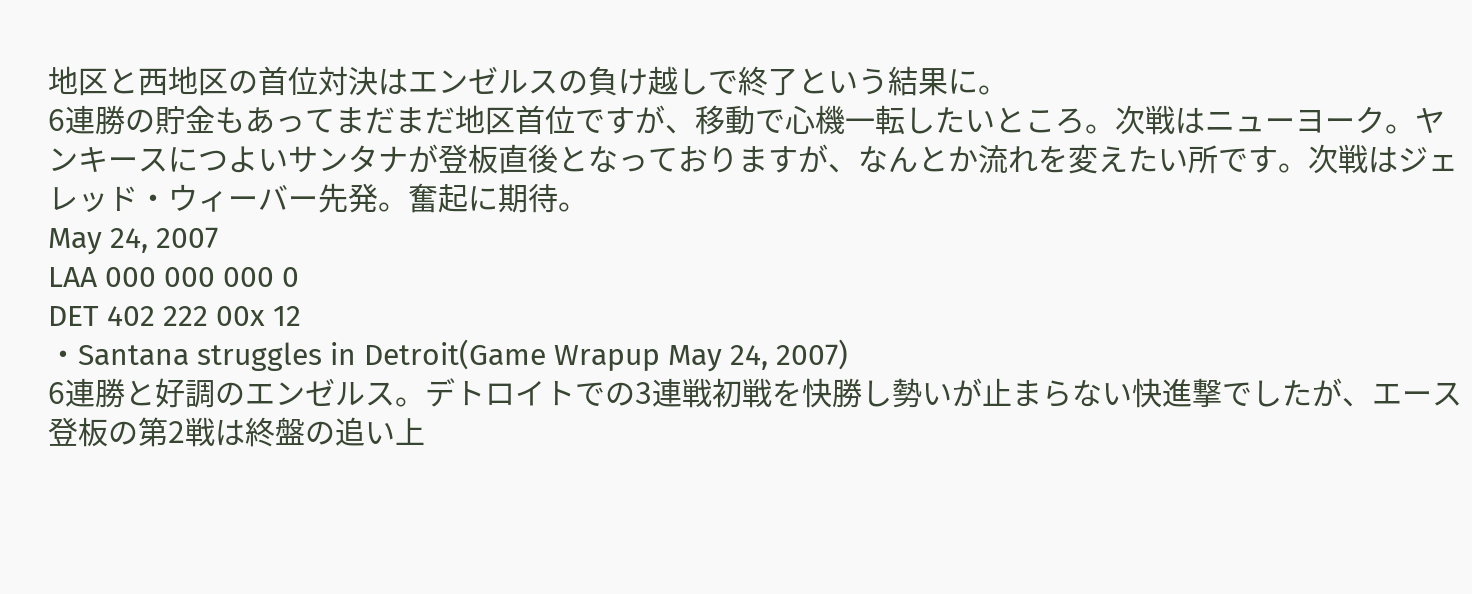地区と西地区の首位対決はエンゼルスの負け越しで終了という結果に。
6連勝の貯金もあってまだまだ地区首位ですが、移動で心機一転したいところ。次戦はニューヨーク。ヤンキースにつよいサンタナが登板直後となっておりますが、なんとか流れを変えたい所です。次戦はジェレッド・ウィーバー先発。奮起に期待。
May 24, 2007
LAA 000 000 000 0
DET 402 222 00x 12
・Santana struggles in Detroit(Game Wrapup May 24, 2007)
6連勝と好調のエンゼルス。デトロイトでの3連戦初戦を快勝し勢いが止まらない快進撃でしたが、エース登板の第2戦は終盤の追い上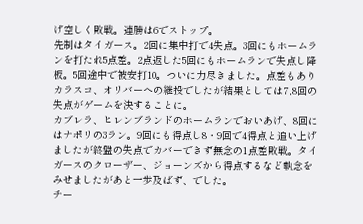げ空しく敗戦。連勝は6でストップ。
先制はタイガース。2回に集中打で4失点。3回にもホームランを打たれ5点差。2点返した5回にもホームランで失点し降板。5回途中で被安打10。ついに力尽きました。点差もありカラスコ、オリバーへの継投でしたが結果としては7,8回の失点がゲームを決することに。
カブレラ、ヒレンブランドのホームランでおいあげ、8回にはナポリの3ラン。9回にも得点し8・9回で4得点と追い上げましたが終盤の失点でカバーできず無念の1点差敗戦。タイガースのクローザー、ジョーンズから得点するなど執念をみせましたがあと一歩及ばず、でした。
チー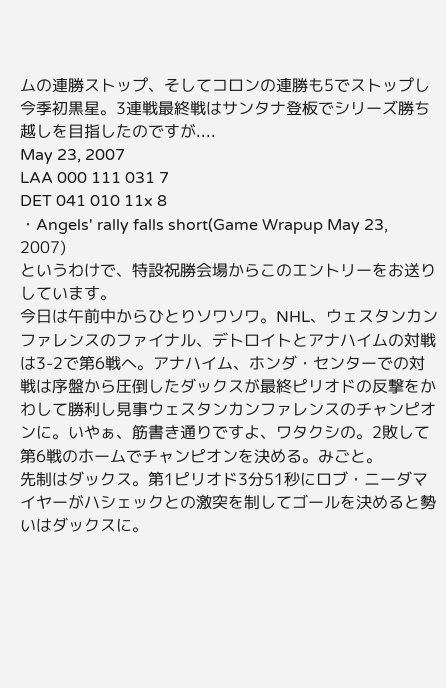ムの連勝ストップ、そしてコロンの連勝も5でストップし今季初黒星。3連戦最終戦はサンタナ登板でシリーズ勝ち越しを目指したのですが....
May 23, 2007
LAA 000 111 031 7
DET 041 010 11x 8
・Angels' rally falls short(Game Wrapup May 23, 2007)
というわけで、特設祝勝会場からこのエントリーをお送りしています。
今日は午前中からひとりソワソワ。NHL、ウェスタンカンファレンスのファイナル、デトロイトとアナハイムの対戦は3-2で第6戦へ。アナハイム、ホンダ・センターでの対戦は序盤から圧倒したダックスが最終ピリオドの反撃をかわして勝利し見事ウェスタンカンファレンスのチャンピオンに。いやぁ、筋書き通りですよ、ワタクシの。2敗して第6戦のホームでチャンピオンを決める。みごと。
先制はダックス。第1ピリオド3分51秒にロブ・ニーダマイヤーがハシェックとの激突を制してゴールを決めると勢いはダックスに。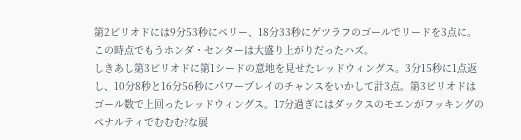第2ピリオドには9分53秒にペリー、18分33秒にゲツラフのゴールでリードを3点に。この時点でもうホンダ・センターは大盛り上がりだったハズ。
しきあし第3ピリオドに第1シードの意地を見せたレッドウィングス。3分15秒に1点返し、10分8秒と16分56秒にパワープレイのチャンスをいかして計3点。第3ピリオドはゴール数で上回ったレッドウィングス。17分過ぎにはダックスのモエンがフッキングのペナルティでむむむ?な展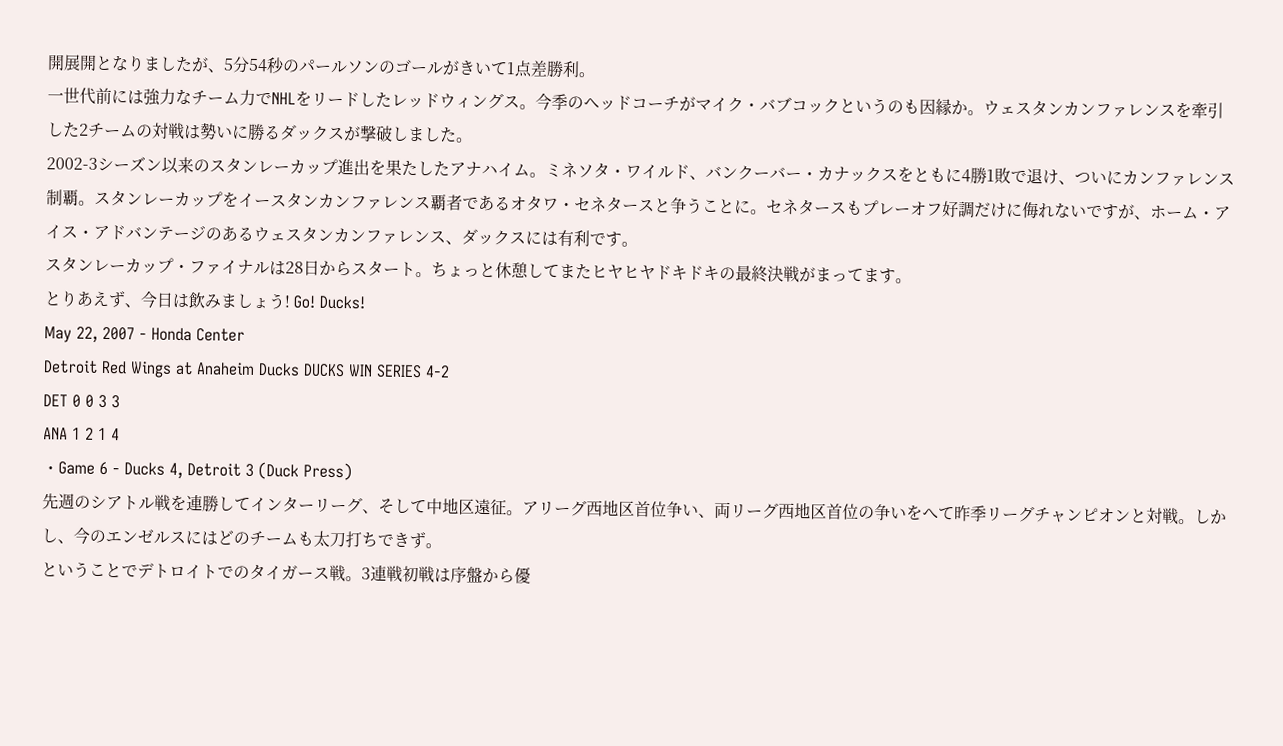開展開となりましたが、5分54秒のパールソンのゴールがきいて1点差勝利。
一世代前には強力なチーム力でNHLをリードしたレッドウィングス。今季のヘッドコーチがマイク・バブコックというのも因縁か。ウェスタンカンファレンスを牽引した2チームの対戦は勢いに勝るダックスが撃破しました。
2002-3シーズン以来のスタンレーカップ進出を果たしたアナハイム。ミネソタ・ワイルド、バンクーバー・カナックスをともに4勝1敗で退け、ついにカンファレンス制覇。スタンレーカップをイースタンカンファレンス覇者であるオタワ・セネタースと争うことに。セネタースもプレーオフ好調だけに侮れないですが、ホーム・アイス・アドバンテージのあるウェスタンカンファレンス、ダックスには有利です。
スタンレーカップ・ファイナルは28日からスタート。ちょっと休憩してまたヒヤヒヤドキドキの最終決戦がまってます。
とりあえず、今日は飲みましょう! Go! Ducks!
May 22, 2007 - Honda Center
Detroit Red Wings at Anaheim Ducks DUCKS WIN SERIES 4-2
DET 0 0 3 3
ANA 1 2 1 4
・Game 6 - Ducks 4, Detroit 3 (Duck Press)
先週のシアトル戦を連勝してインターリーグ、そして中地区遠征。アリーグ西地区首位争い、両リーグ西地区首位の争いをへて昨季リーグチャンピオンと対戦。しかし、今のエンゼルスにはどのチームも太刀打ちできず。
ということでデトロイトでのタイガース戦。3連戦初戦は序盤から優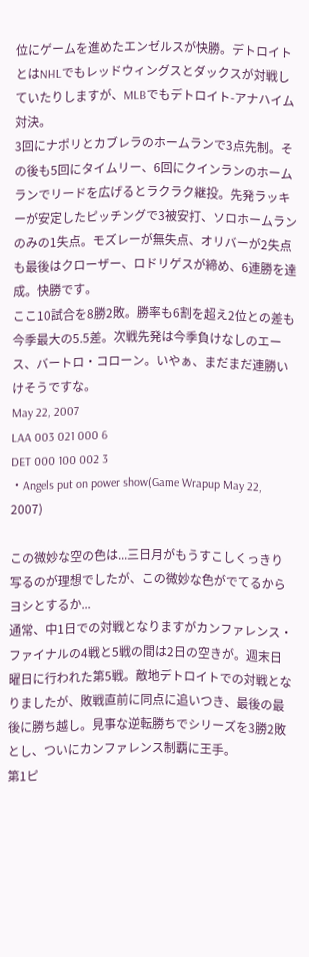位にゲームを進めたエンゼルスが快勝。デトロイトとはNHLでもレッドウィングスとダックスが対戦していたりしますが、MLBでもデトロイト-アナハイム対決。
3回にナポリとカブレラのホームランで3点先制。その後も5回にタイムリー、6回にクインランのホームランでリードを広げるとラクラク継投。先発ラッキーが安定したピッチングで3被安打、ソロホームランのみの1失点。モズレーが無失点、オリバーが2失点も最後はクローザー、ロドリゲスが締め、6連勝を達成。快勝です。
ここ10試合を8勝2敗。勝率も6割を超え2位との差も今季最大の5.5差。次戦先発は今季負けなしのエース、バートロ・コローン。いやぁ、まだまだ連勝いけそうですな。
May 22, 2007
LAA 003 021 000 6
DET 000 100 002 3
・Angels put on power show(Game Wrapup May 22, 2007)

この微妙な空の色は...三日月がもうすこしくっきり写るのが理想でしたが、この微妙な色がでてるからヨシとするか...
通常、中1日での対戦となりますがカンファレンス・ファイナルの4戦と5戦の間は2日の空きが。週末日曜日に行われた第5戦。敵地デトロイトでの対戦となりましたが、敗戦直前に同点に追いつき、最後の最後に勝ち越し。見事な逆転勝ちでシリーズを3勝2敗とし、ついにカンファレンス制覇に王手。
第1ピ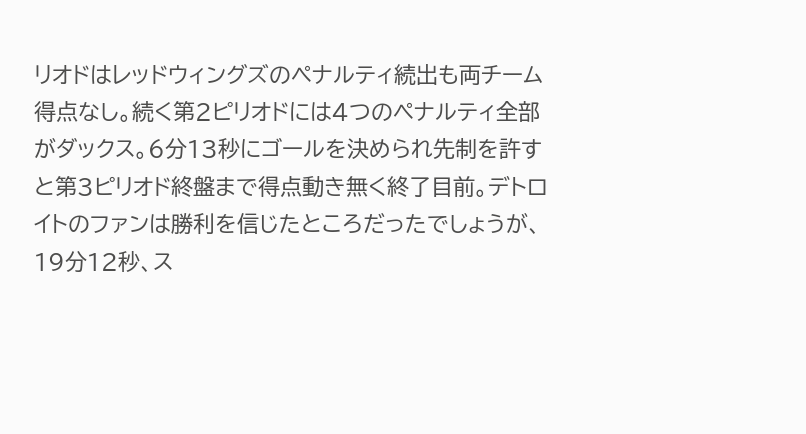リオドはレッドウィングズのペナルティ続出も両チーム得点なし。続く第2ピリオドには4つのペナルティ全部がダックス。6分13秒にゴールを決められ先制を許すと第3ピリオド終盤まで得点動き無く終了目前。デトロイトのファンは勝利を信じたところだったでしょうが、19分12秒、ス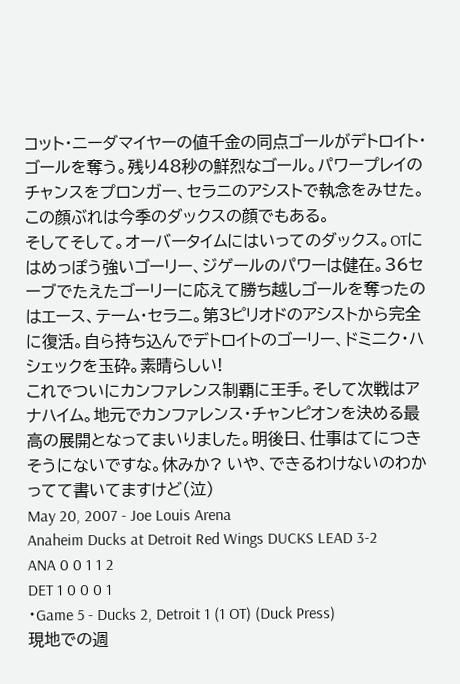コット・ニーダマイヤーの値千金の同点ゴールがデトロイト・ゴールを奪う。残り48秒の鮮烈なゴール。パワープレイのチャンスをプロンガー、セラニのアシストで執念をみせた。この顔ぶれは今季のダックスの顔でもある。
そしてそして。オーバータイムにはいってのダックス。OTにはめっぽう強いゴーリー、ジゲールのパワーは健在。36セーブでたえたゴーリーに応えて勝ち越しゴールを奪ったのはエース、テーム・セラニ。第3ピリオドのアシストから完全に復活。自ら持ち込んでデトロイトのゴーリー、ドミニク・ハシェックを玉砕。素晴らしい!
これでついにカンファレンス制覇に王手。そして次戦はアナハイム。地元でカンファレンス・チャンピオンを決める最高の展開となってまいりました。明後日、仕事はてにつきそうにないですな。休みか? いや、できるわけないのわかってて書いてますけど(泣)
May 20, 2007 - Joe Louis Arena
Anaheim Ducks at Detroit Red Wings DUCKS LEAD 3-2
ANA 0 0 1 1 2
DET 1 0 0 0 1
・Game 5 - Ducks 2, Detroit 1 (1 OT) (Duck Press)
現地での週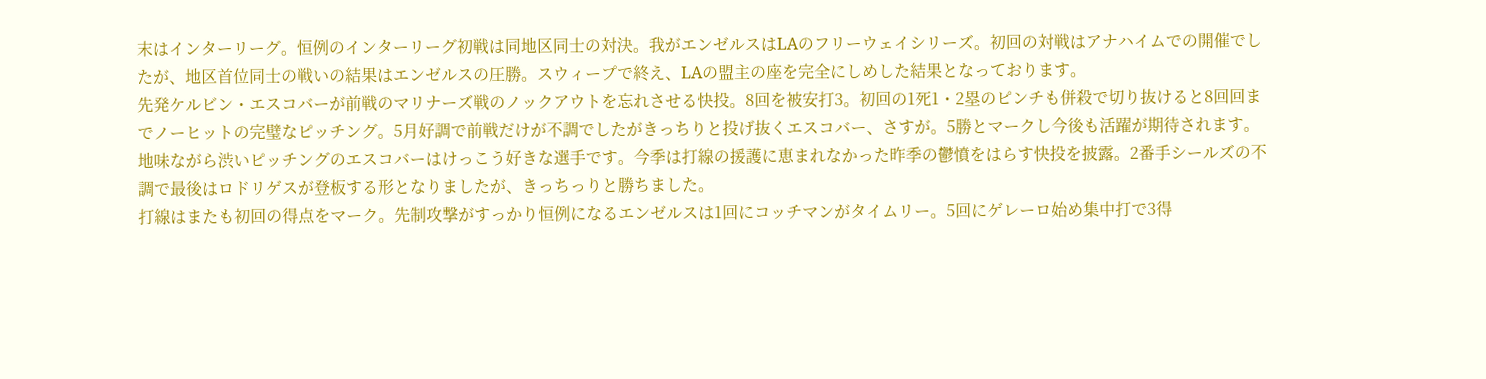末はインターリーグ。恒例のインターリーグ初戦は同地区同士の対決。我がエンゼルスはLAのフリーウェイシリーズ。初回の対戦はアナハイムでの開催でしたが、地区首位同士の戦いの結果はエンゼルスの圧勝。スウィープで終え、LAの盟主の座を完全にしめした結果となっております。
先発ケルビン・エスコバーが前戦のマリナーズ戦のノックアウトを忘れさせる快投。8回を被安打3。初回の1死1・2塁のピンチも併殺で切り抜けると8回回までノーヒットの完璧なピッチング。5月好調で前戦だけが不調でしたがきっちりと投げ抜くエスコバー、さすが。5勝とマークし今後も活躍が期待されます。地味ながら渋いピッチングのエスコバーはけっこう好きな選手です。今季は打線の援護に恵まれなかった昨季の鬱憤をはらす快投を披露。2番手シールズの不調で最後はロドリゲスが登板する形となりましたが、きっちっりと勝ちました。
打線はまたも初回の得点をマーク。先制攻撃がすっかり恒例になるエンゼルスは1回にコッチマンがタイムリー。5回にゲレーロ始め集中打で3得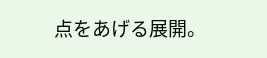点をあげる展開。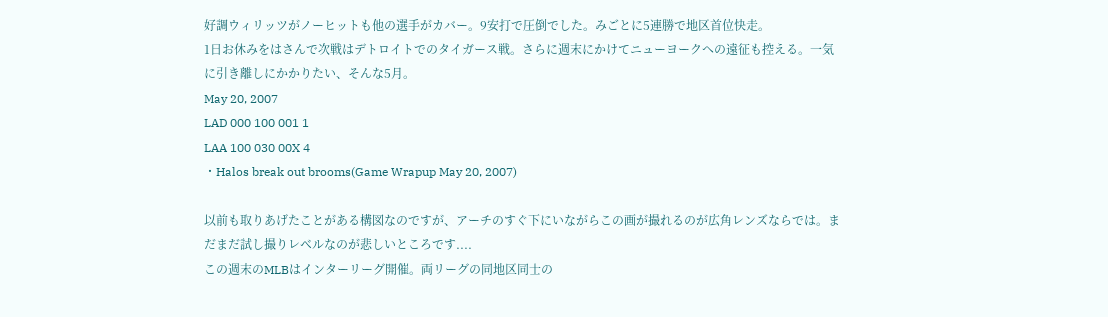好調ウィリッツがノーヒットも他の選手がカバー。9安打で圧倒でした。みごとに5連勝で地区首位快走。
1日お休みをはさんで次戦はデトロイトでのタイガース戦。さらに週末にかけてニューヨークへの遠征も控える。一気に引き離しにかかりたい、そんな5月。
May 20, 2007
LAD 000 100 001 1
LAA 100 030 00X 4
・Halos break out brooms(Game Wrapup May 20, 2007)

以前も取りあげたことがある構図なのですが、アーチのすぐ下にいながらこの画が撮れるのが広角レンズならでは。まだまだ試し撮りレベルなのが悲しいところです....
この週末のMLBはインターリーグ開催。両リーグの同地区同士の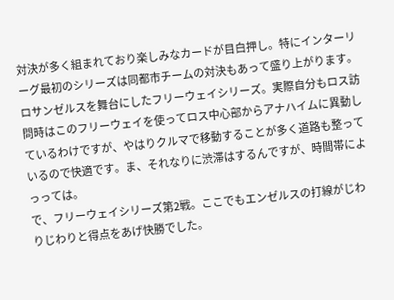対決が多く組まれており楽しみなカードが目白押し。特にインターリーグ最初のシリーズは同都市チームの対決もあって盛り上がります。
ロサンゼルスを舞台にしたフリーウェイシリーズ。実際自分もロス訪問時はこのフリーウェイを使ってロス中心部からアナハイムに異動しているわけですが、やはりクルマで移動することが多く道路も整っているので快適です。ま、それなりに渋滞はするんですが、時間帯によっっては。
で、フリーウェイシリーズ第2戦。ここでもエンゼルスの打線がじわりじわりと得点をあげ快勝でした。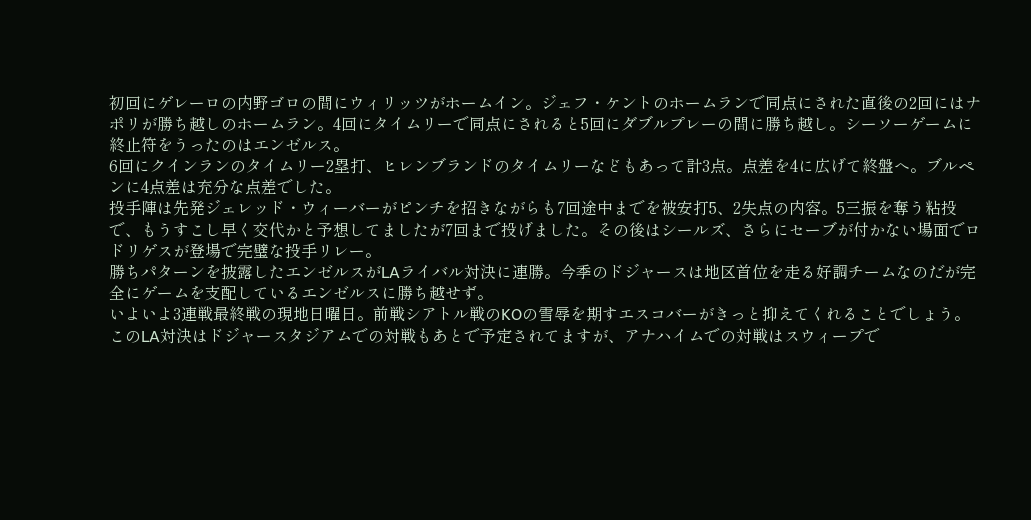初回にゲレーロの内野ゴロの間にウィリッツがホームイン。ジェフ・ケントのホームランで同点にされた直後の2回にはナポリが勝ち越しのホームラン。4回にタイムリーで同点にされると5回にダブルプレーの間に勝ち越し。シーソーゲームに終止符をうったのはエンゼルス。
6回にクインランのタイムリー2塁打、ヒレンブランドのタイムリーなどもあって計3点。点差を4に広げて終盤へ。ブルペンに4点差は充分な点差でした。
投手陣は先発ジェレッド・ウィーバーがピンチを招きながらも7回途中までを被安打5、2失点の内容。5三振を奪う粘投で、もうすこし早く交代かと予想してましたが7回まで投げました。その後はシールズ、さらにセーブが付かない場面でロドリゲスが登場で完璧な投手リレー。
勝ちパターンを披露したエンゼルスがLAライバル対決に連勝。今季のドジャースは地区首位を走る好調チームなのだが完全にゲームを支配しているエンゼルスに勝ち越せず。
いよいよ3連戦最終戦の現地日曜日。前戦シアトル戦のKOの雪辱を期すエスコバーがきっと抑えてくれることでしょう。このLA対決はドジャースタジアムでの対戦もあとで予定されてますが、アナハイムでの対戦はスウィープで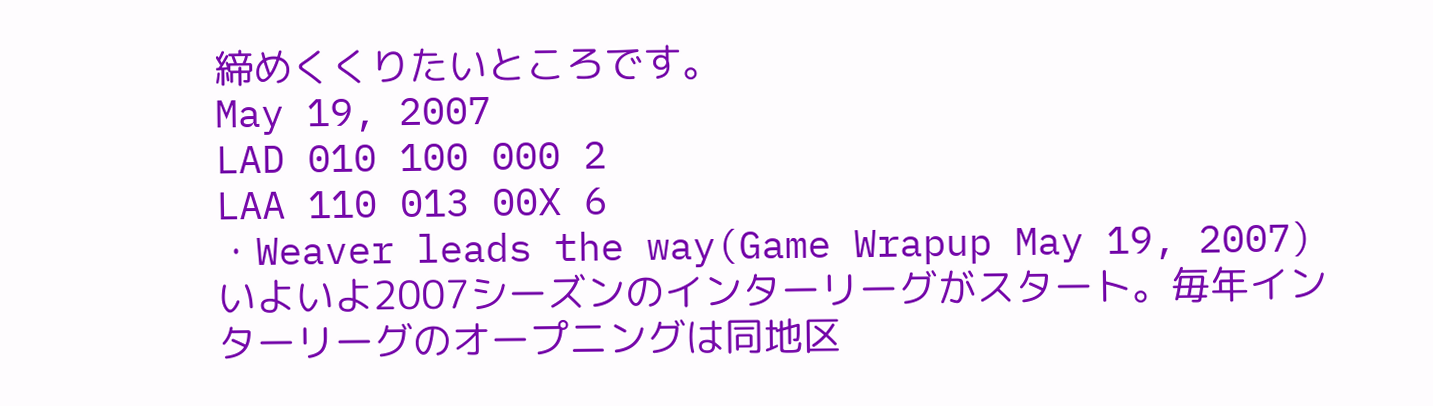締めくくりたいところです。
May 19, 2007
LAD 010 100 000 2
LAA 110 013 00X 6
・Weaver leads the way(Game Wrapup May 19, 2007)
いよいよ2007シーズンのインターリーグがスタート。毎年インターリーグのオープニングは同地区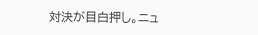対決が目白押し。ニュ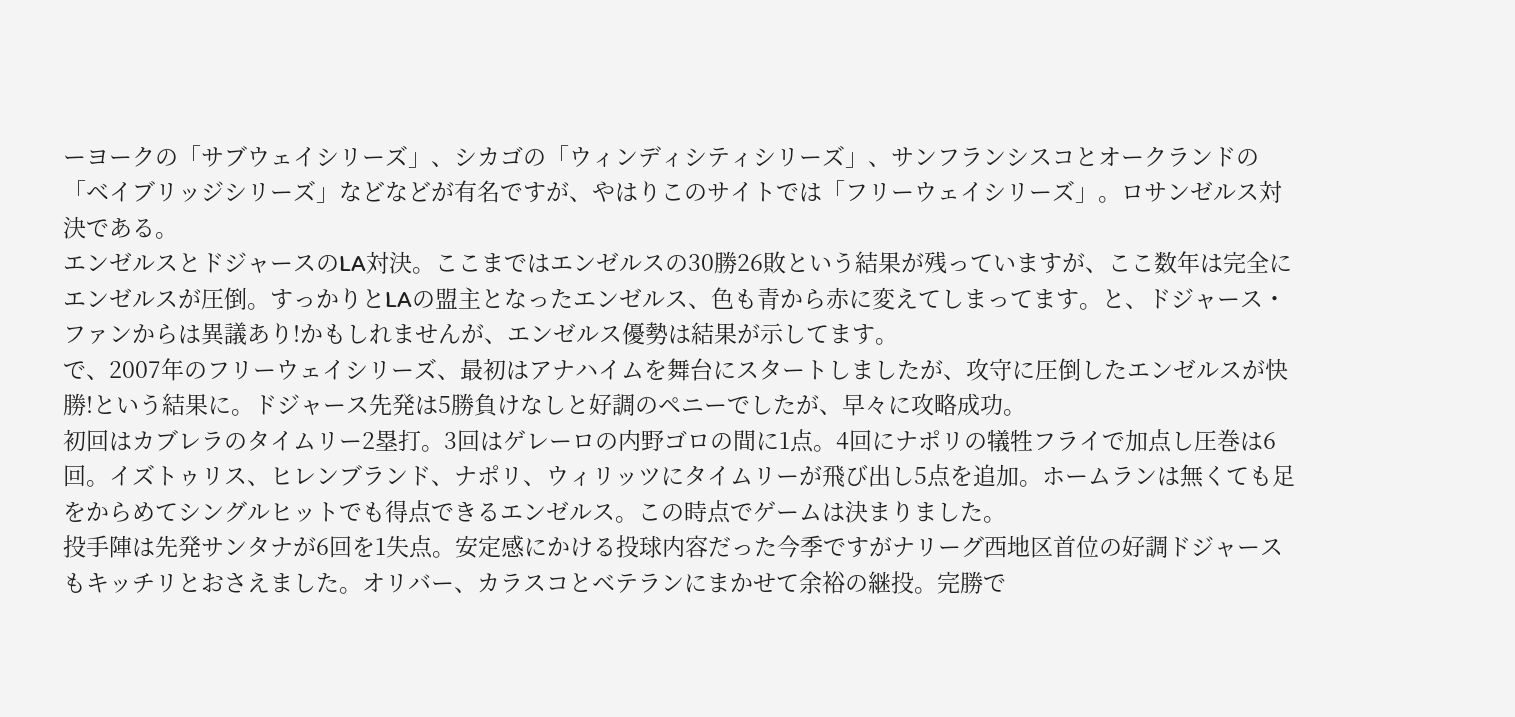ーヨークの「サブウェイシリーズ」、シカゴの「ウィンディシティシリーズ」、サンフランシスコとオークランドの「ベイブリッジシリーズ」などなどが有名ですが、やはりこのサイトでは「フリーウェイシリーズ」。ロサンゼルス対決である。
エンゼルスとドジャースのLA対決。ここまではエンゼルスの30勝26敗という結果が残っていますが、ここ数年は完全にエンゼルスが圧倒。すっかりとLAの盟主となったエンゼルス、色も青から赤に変えてしまってます。と、ドジャース・ファンからは異議あり!かもしれませんが、エンゼルス優勢は結果が示してます。
で、2007年のフリーウェイシリーズ、最初はアナハイムを舞台にスタートしましたが、攻守に圧倒したエンゼルスが快勝!という結果に。ドジャース先発は5勝負けなしと好調のペニーでしたが、早々に攻略成功。
初回はカブレラのタイムリー2塁打。3回はゲレーロの内野ゴロの間に1点。4回にナポリの犠牲フライで加点し圧巻は6回。イズトゥリス、ヒレンブランド、ナポリ、ウィリッツにタイムリーが飛び出し5点を追加。ホームランは無くても足をからめてシングルヒットでも得点できるエンゼルス。この時点でゲームは決まりました。
投手陣は先発サンタナが6回を1失点。安定感にかける投球内容だった今季ですがナリーグ西地区首位の好調ドジャースもキッチリとおさえました。オリバー、カラスコとベテランにまかせて余裕の継投。完勝で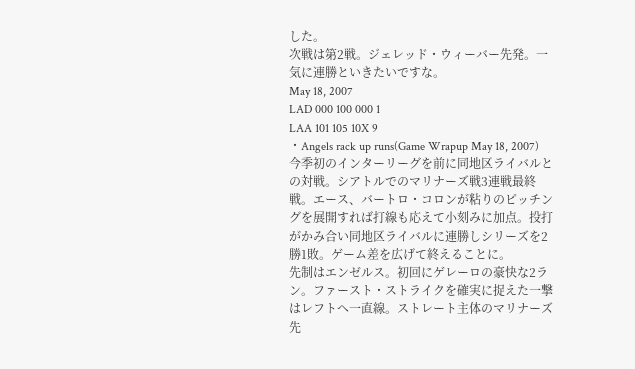した。
次戦は第2戦。ジェレッド・ウィーバー先発。一気に連勝といきたいですな。
May 18, 2007
LAD 000 100 000 1
LAA 101 105 10X 9
・Angels rack up runs(Game Wrapup May 18, 2007)
今季初のインターリーグを前に同地区ライバルとの対戦。シアトルでのマリナーズ戦3連戦最終戦。エース、バートロ・コロンが粘りのピッチングを展開すれば打線も応えて小刻みに加点。投打がかみ合い同地区ライバルに連勝しシリーズを2勝1敗。ゲーム差を広げて終えることに。
先制はエンゼルス。初回にゲレーロの豪快な2ラン。ファースト・ストライクを確実に捉えた一撃はレフトへ一直線。ストレート主体のマリナーズ先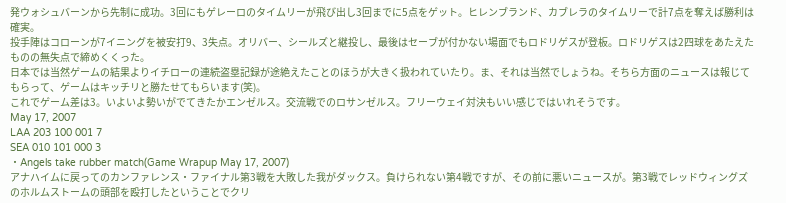発ウォシュバーンから先制に成功。3回にもゲレーロのタイムリーが飛び出し3回までに5点をゲット。ヒレンブランド、カブレラのタイムリーで計7点を奪えば勝利は確実。
投手陣はコローンが7イニングを被安打9、3失点。オリバー、シールズと継投し、最後はセーブが付かない場面でもロドリゲスが登板。ロドリゲスは2四球をあたえたものの無失点で締めくくった。
日本では当然ゲームの結果よりイチローの連続盗塁記録が途絶えたことのほうが大きく扱われていたり。ま、それは当然でしょうね。そちら方面のニュースは報じてもらって、ゲームはキッチリと勝たせてもらいます(笑)。
これでゲーム差は3。いよいよ勢いがでてきたかエンゼルス。交流戦でのロサンゼルス。フリーウェイ対決もいい感じではいれそうです。
May 17, 2007
LAA 203 100 001 7
SEA 010 101 000 3
・Angels take rubber match(Game Wrapup May 17, 2007)
アナハイムに戻ってのカンファレンス・ファイナル第3戦を大敗した我がダックス。負けられない第4戦ですが、その前に悪いニュースが。第3戦でレッドウィングズのホルムストームの頭部を殴打したということでクリ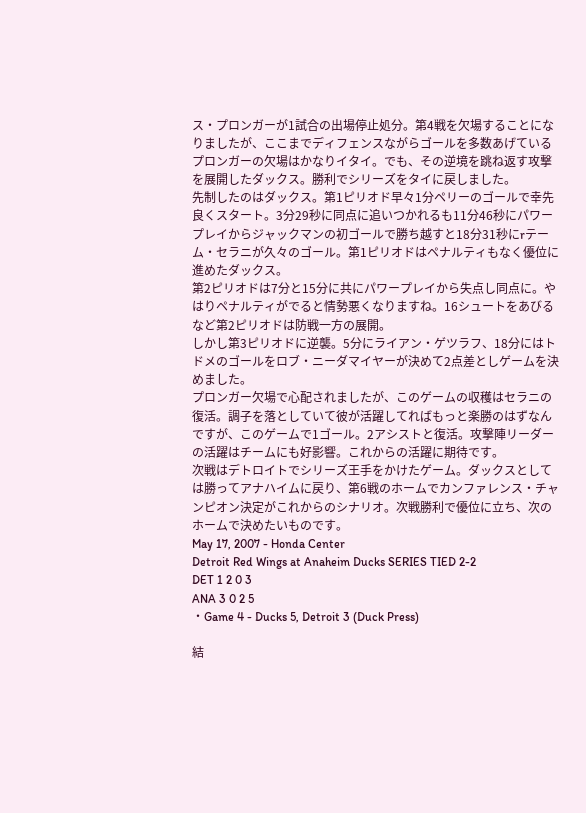ス・プロンガーが1試合の出場停止処分。第4戦を欠場することになりましたが、ここまでディフェンスながらゴールを多数あげているプロンガーの欠場はかなりイタイ。でも、その逆境を跳ね返す攻撃を展開したダックス。勝利でシリーズをタイに戻しました。
先制したのはダックス。第1ピリオド早々1分ペリーのゴールで幸先良くスタート。3分29秒に同点に追いつかれるも11分46秒にパワープレイからジャックマンの初ゴールで勝ち越すと18分31秒にrテーム・セラニが久々のゴール。第1ピリオドはペナルティもなく優位に進めたダックス。
第2ピリオドは7分と15分に共にパワープレイから失点し同点に。やはりペナルティがでると情勢悪くなりますね。16シュートをあびるなど第2ピリオドは防戦一方の展開。
しかし第3ピリオドに逆襲。5分にライアン・ゲツラフ、18分にはトドメのゴールをロブ・ニーダマイヤーが決めて2点差としゲームを決めました。
プロンガー欠場で心配されましたが、このゲームの収穫はセラニの復活。調子を落としていて彼が活躍してればもっと楽勝のはずなんですが、このゲームで1ゴール。2アシストと復活。攻撃陣リーダーの活躍はチームにも好影響。これからの活躍に期待です。
次戦はデトロイトでシリーズ王手をかけたゲーム。ダックスとしては勝ってアナハイムに戻り、第6戦のホームでカンファレンス・チャンピオン決定がこれからのシナリオ。次戦勝利で優位に立ち、次のホームで決めたいものです。
May 17, 2007 - Honda Center
Detroit Red Wings at Anaheim Ducks SERIES TIED 2-2
DET 1 2 0 3
ANA 3 0 2 5
・Game 4 - Ducks 5, Detroit 3 (Duck Press)

結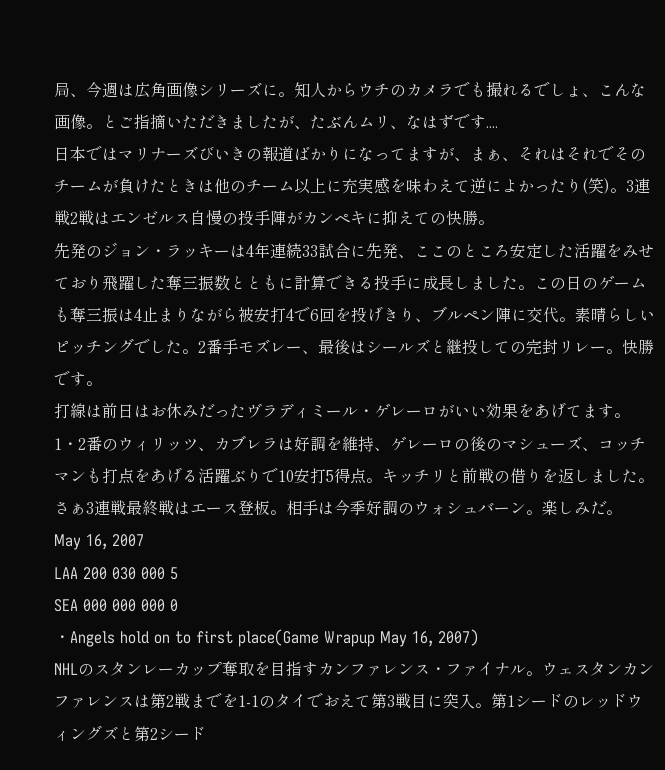局、今週は広角画像シリーズに。知人からウチのカメラでも撮れるでしょ、こんな画像。とご指摘いただきましたが、たぶんムリ、なはずです....
日本ではマリナーズびいきの報道ばかりになってますが、まぁ、それはそれでそのチームが負けたときは他のチーム以上に充実感を味わえて逆によかったり(笑)。3連戦2戦はエンゼルス自慢の投手陣がカンペキに抑えての快勝。
先発のジョン・ラッキーは4年連続33試合に先発、ここのところ安定した活躍をみせており飛躍した奪三振数とともに計算できる投手に成長しました。この日のゲームも奪三振は4止まりながら被安打4で6回を投げきり、ブルペン陣に交代。素晴らしいピッチングでした。2番手モズレー、最後はシールズと継投しての完封リレー。快勝です。
打線は前日はお休みだったヴラディミール・ゲレーロがいい効果をあげてます。1・2番のウィリッツ、カブレラは好調を維持、ゲレーロの後のマシューズ、コッチマンも打点をあげる活躍ぶりで10安打5得点。キッチリと前戦の借りを返しました。
さぁ3連戦最終戦はエース登板。相手は今季好調のウォシュバーン。楽しみだ。
May 16, 2007
LAA 200 030 000 5
SEA 000 000 000 0
・Angels hold on to first place(Game Wrapup May 16, 2007)
NHLのスタンレーカップ奪取を目指すカンファレンス・ファイナル。ウェスタンカンファレンスは第2戦までを1-1のタイでおえて第3戦目に突入。第1シードのレッドウィングズと第2シード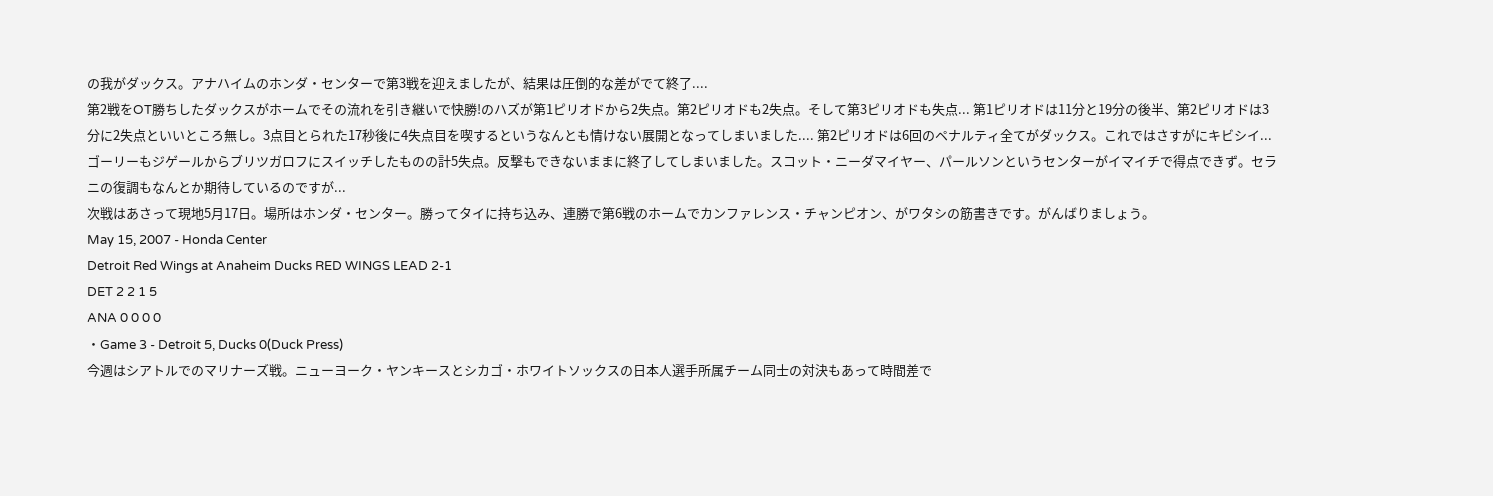の我がダックス。アナハイムのホンダ・センターで第3戦を迎えましたが、結果は圧倒的な差がでて終了....
第2戦をOT勝ちしたダックスがホームでその流れを引き継いで快勝!のハズが第1ピリオドから2失点。第2ピリオドも2失点。そして第3ピリオドも失点... 第1ピリオドは11分と19分の後半、第2ピリオドは3分に2失点といいところ無し。3点目とられた17秒後に4失点目を喫するというなんとも情けない展開となってしまいました.... 第2ピリオドは6回のペナルティ全てがダックス。これではさすがにキビシイ...
ゴーリーもジゲールからブリツガロフにスイッチしたものの計5失点。反撃もできないままに終了してしまいました。スコット・ニーダマイヤー、パールソンというセンターがイマイチで得点できず。セラニの復調もなんとか期待しているのですが...
次戦はあさって現地5月17日。場所はホンダ・センター。勝ってタイに持ち込み、連勝で第6戦のホームでカンファレンス・チャンピオン、がワタシの筋書きです。がんばりましょう。
May 15, 2007 - Honda Center
Detroit Red Wings at Anaheim Ducks RED WINGS LEAD 2-1
DET 2 2 1 5
ANA 0 0 0 0
・Game 3 - Detroit 5, Ducks 0(Duck Press)
今週はシアトルでのマリナーズ戦。ニューヨーク・ヤンキースとシカゴ・ホワイトソックスの日本人選手所属チーム同士の対決もあって時間差で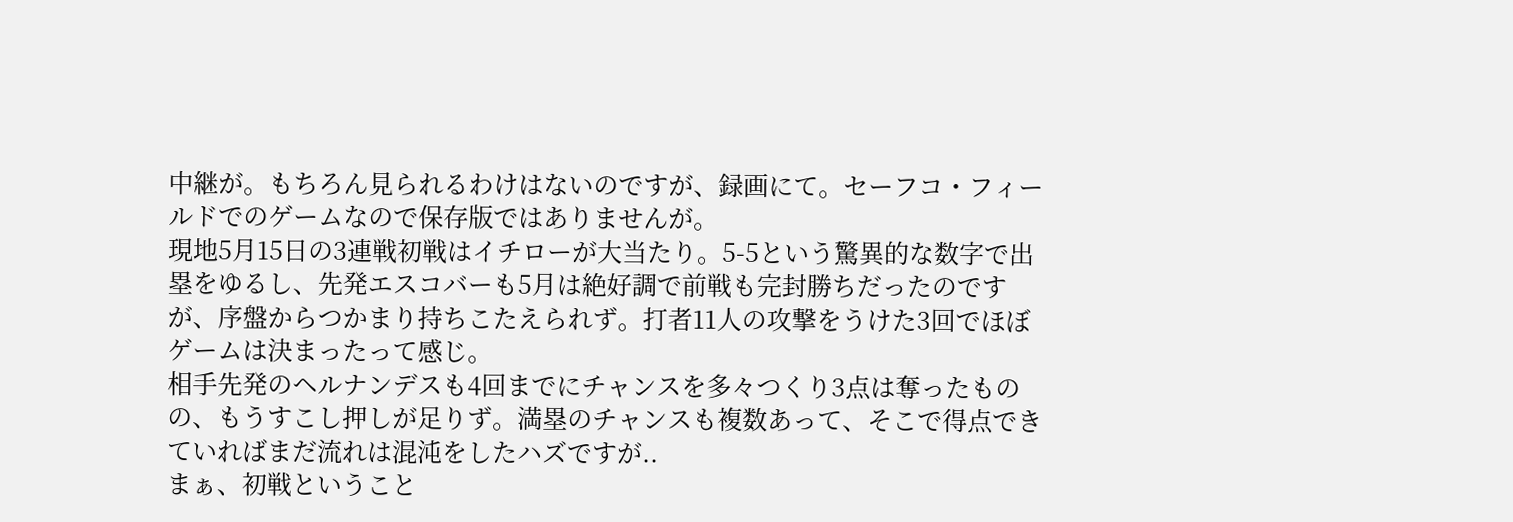中継が。もちろん見られるわけはないのですが、録画にて。セーフコ・フィールドでのゲームなので保存版ではありませんが。
現地5月15日の3連戦初戦はイチローが大当たり。5-5という驚異的な数字で出塁をゆるし、先発エスコバーも5月は絶好調で前戦も完封勝ちだったのですが、序盤からつかまり持ちこたえられず。打者11人の攻撃をうけた3回でほぼゲームは決まったって感じ。
相手先発のヘルナンデスも4回までにチャンスを多々つくり3点は奪ったものの、もうすこし押しが足りず。満塁のチャンスも複数あって、そこで得点できていればまだ流れは混沌をしたハズですが..
まぁ、初戦ということ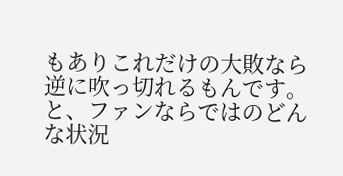もありこれだけの大敗なら逆に吹っ切れるもんです。と、ファンならではのどんな状況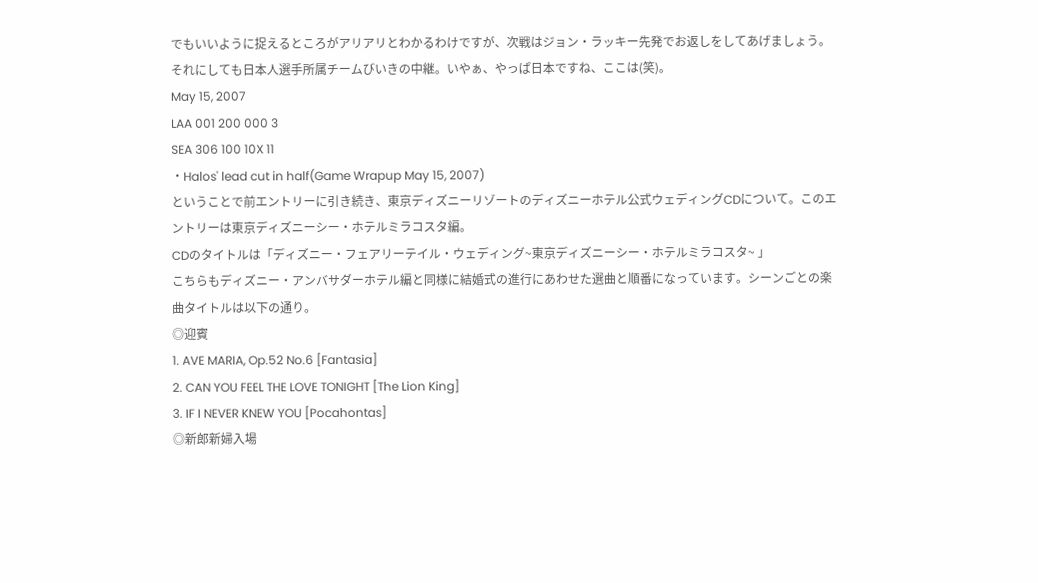でもいいように捉えるところがアリアリとわかるわけですが、次戦はジョン・ラッキー先発でお返しをしてあげましょう。
それにしても日本人選手所属チームびいきの中継。いやぁ、やっぱ日本ですね、ここは(笑)。
May 15, 2007
LAA 001 200 000 3
SEA 306 100 10X 11
・Halos' lead cut in half(Game Wrapup May 15, 2007)
ということで前エントリーに引き続き、東京ディズニーリゾートのディズニーホテル公式ウェディングCDについて。このエントリーは東京ディズニーシー・ホテルミラコスタ編。
CDのタイトルは「ディズニー・フェアリーテイル・ウェディング~東京ディズニーシー・ホテルミラコスタ~ 」
こちらもディズニー・アンバサダーホテル編と同様に結婚式の進行にあわせた選曲と順番になっています。シーンごとの楽曲タイトルは以下の通り。
◎迎賓
1. AVE MARIA, Op.52 No.6 [Fantasia]
2. CAN YOU FEEL THE LOVE TONIGHT [The Lion King]
3. IF I NEVER KNEW YOU [Pocahontas]
◎新郎新婦入場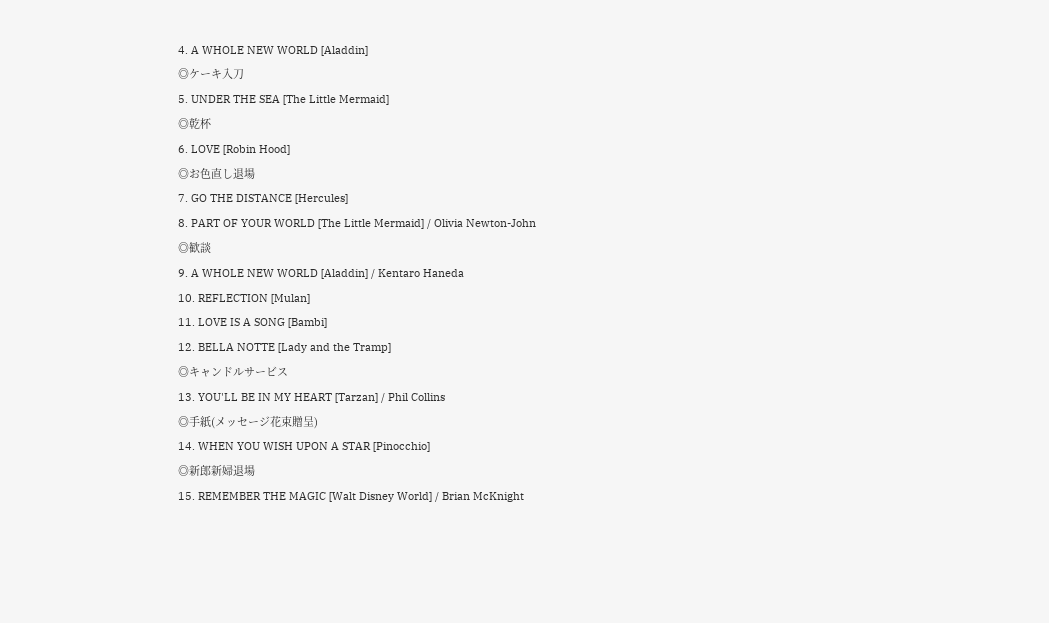4. A WHOLE NEW WORLD [Aladdin]
◎ケーキ入刀
5. UNDER THE SEA [The Little Mermaid]
◎乾杯
6. LOVE [Robin Hood]
◎お色直し退場
7. GO THE DISTANCE [Hercules]
8. PART OF YOUR WORLD [The Little Mermaid] / Olivia Newton-John
◎歓談
9. A WHOLE NEW WORLD [Aladdin] / Kentaro Haneda
10. REFLECTION [Mulan]
11. LOVE IS A SONG [Bambi]
12. BELLA NOTTE [Lady and the Tramp]
◎キャンドルサービス
13. YOU'LL BE IN MY HEART [Tarzan] / Phil Collins
◎手紙(メッセージ花束贈呈)
14. WHEN YOU WISH UPON A STAR [Pinocchio]
◎新郎新婦退場
15. REMEMBER THE MAGIC [Walt Disney World] / Brian McKnight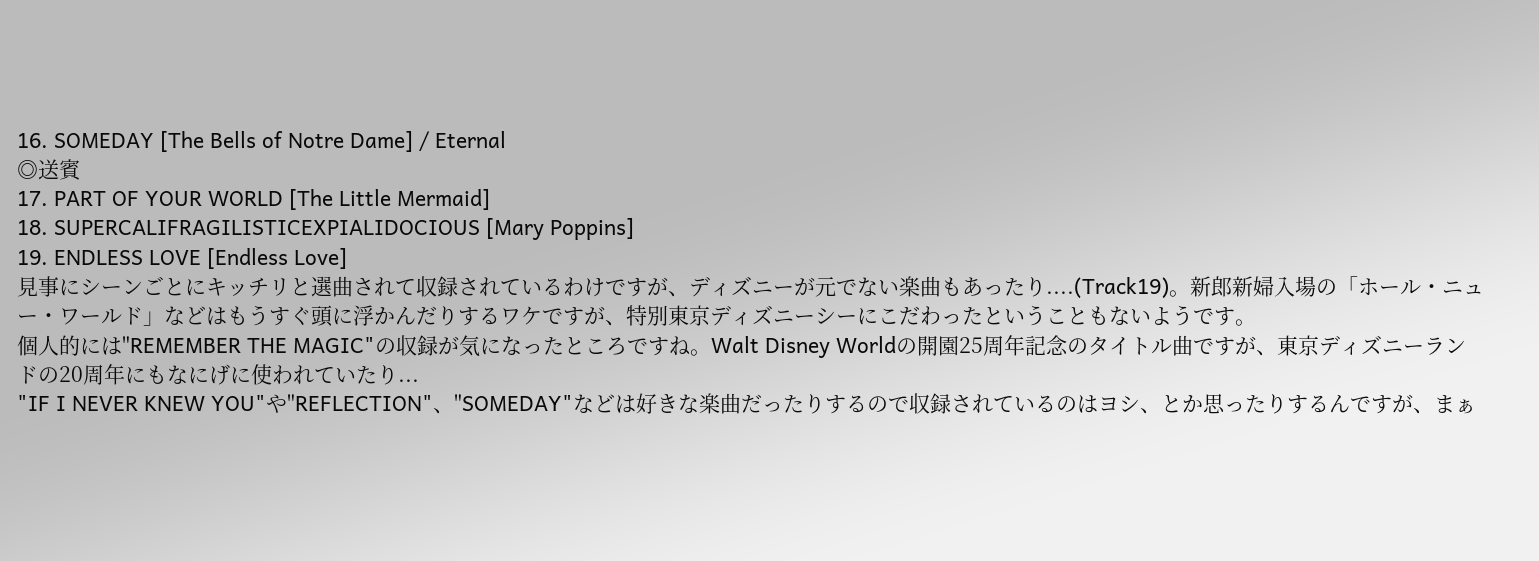16. SOMEDAY [The Bells of Notre Dame] / Eternal
◎送賓
17. PART OF YOUR WORLD [The Little Mermaid]
18. SUPERCALIFRAGILISTICEXPIALIDOCIOUS [Mary Poppins]
19. ENDLESS LOVE [Endless Love]
見事にシーンごとにキッチリと選曲されて収録されているわけですが、ディズニーが元でない楽曲もあったり....(Track19)。新郎新婦入場の「ホール・ニュー・ワールド」などはもうすぐ頭に浮かんだりするワケですが、特別東京ディズニーシーにこだわったということもないようです。
個人的には"REMEMBER THE MAGIC"の収録が気になったところですね。Walt Disney Worldの開園25周年記念のタイトル曲ですが、東京ディズニーランドの20周年にもなにげに使われていたり...
"IF I NEVER KNEW YOU"や"REFLECTION"、"SOMEDAY"などは好きな楽曲だったりするので収録されているのはヨシ、とか思ったりするんですが、まぁ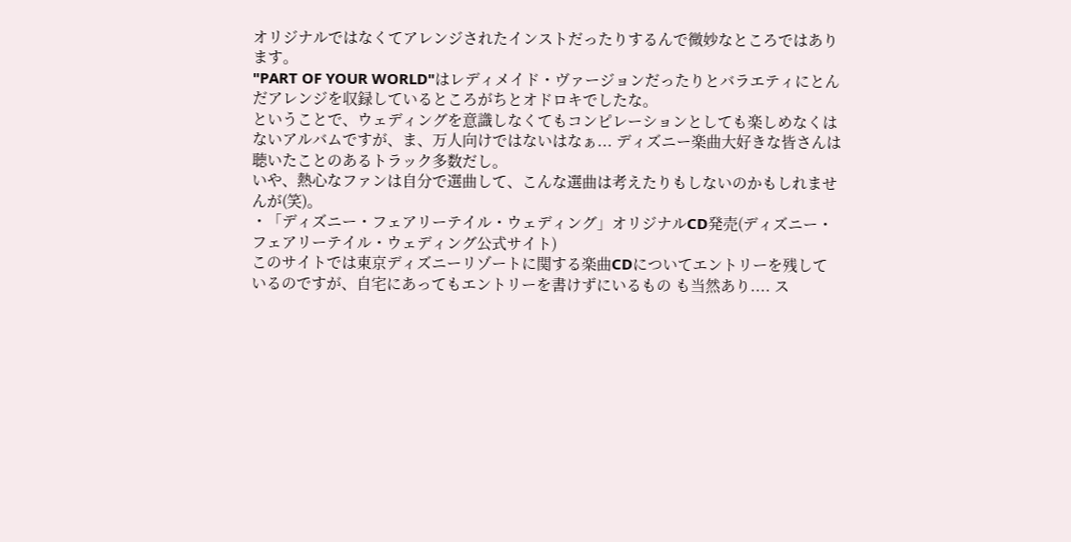オリジナルではなくてアレンジされたインストだったりするんで微妙なところではあります。
"PART OF YOUR WORLD"はレディメイド・ヴァージョンだったりとバラエティにとんだアレンジを収録しているところがちとオドロキでしたな。
ということで、ウェディングを意識しなくてもコンピレーションとしても楽しめなくはないアルバムですが、ま、万人向けではないはなぁ... ディズニー楽曲大好きな皆さんは聴いたことのあるトラック多数だし。
いや、熱心なファンは自分で選曲して、こんな選曲は考えたりもしないのかもしれませんが(笑)。
・「ディズニー・フェアリーテイル・ウェディング」オリジナルCD発売(ディズニー・フェアリーテイル・ウェディング公式サイト)
このサイトでは東京ディズニーリゾートに関する楽曲CDについてエントリーを残しているのですが、自宅にあってもエントリーを書けずにいるもの も当然あり.... ス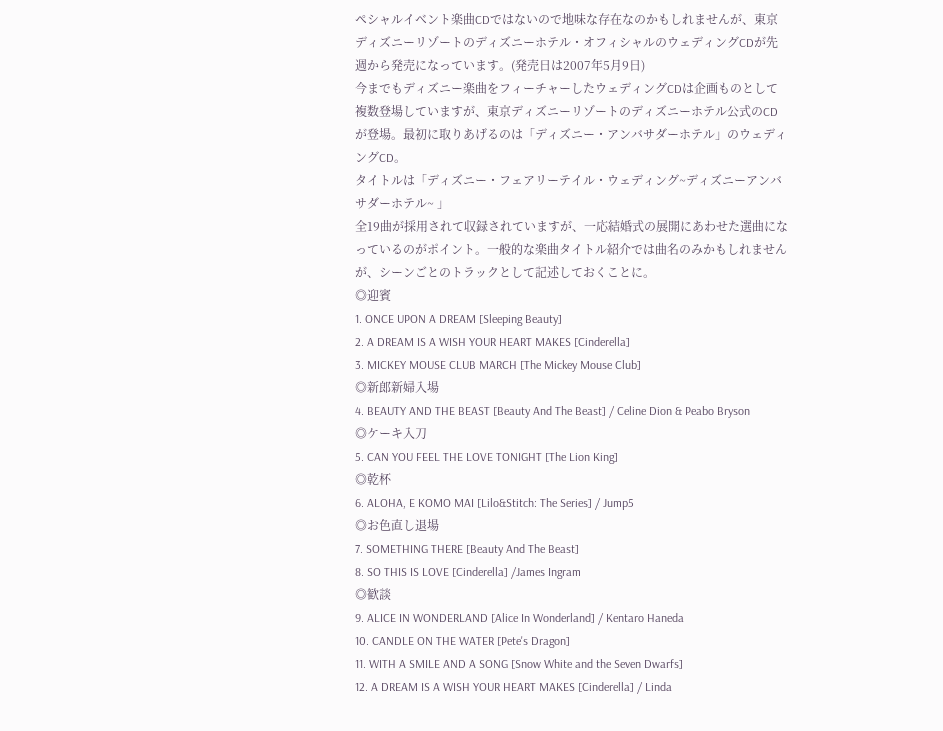ペシャルイベント楽曲CDではないので地味な存在なのかもしれませんが、東京ディズニーリゾートのディズニーホテル・オフィシャルのウェディングCDが先週から発売になっています。(発売日は2007年5月9日)
今までもディズニー楽曲をフィーチャーしたウェディングCDは企画ものとして複数登場していますが、東京ディズニーリゾートのディズニーホテル公式のCDが登場。最初に取りあげるのは「ディズニー・アンバサダーホテル」のウェディングCD。
タイトルは「ディズニー・フェアリーテイル・ウェディング~ディズニーアンバサダーホテル~ 」
全19曲が採用されて収録されていますが、一応結婚式の展開にあわせた選曲になっているのがポイント。一般的な楽曲タイトル紹介では曲名のみかもしれませんが、シーンごとのトラックとして記述しておくことに。
◎迎賓
1. ONCE UPON A DREAM [Sleeping Beauty]
2. A DREAM IS A WISH YOUR HEART MAKES [Cinderella]
3. MICKEY MOUSE CLUB MARCH [The Mickey Mouse Club]
◎新郎新婦入場
4. BEAUTY AND THE BEAST [Beauty And The Beast] / Celine Dion & Peabo Bryson
◎ケーキ入刀
5. CAN YOU FEEL THE LOVE TONIGHT [The Lion King]
◎乾杯
6. ALOHA, E KOMO MAI [Lilo&Stitch: The Series] / Jump5
◎お色直し退場
7. SOMETHING THERE [Beauty And The Beast]
8. SO THIS IS LOVE [Cinderella] /James Ingram
◎歓談
9. ALICE IN WONDERLAND [Alice In Wonderland] / Kentaro Haneda
10. CANDLE ON THE WATER [Pete's Dragon]
11. WITH A SMILE AND A SONG [Snow White and the Seven Dwarfs]
12. A DREAM IS A WISH YOUR HEART MAKES [Cinderella] / Linda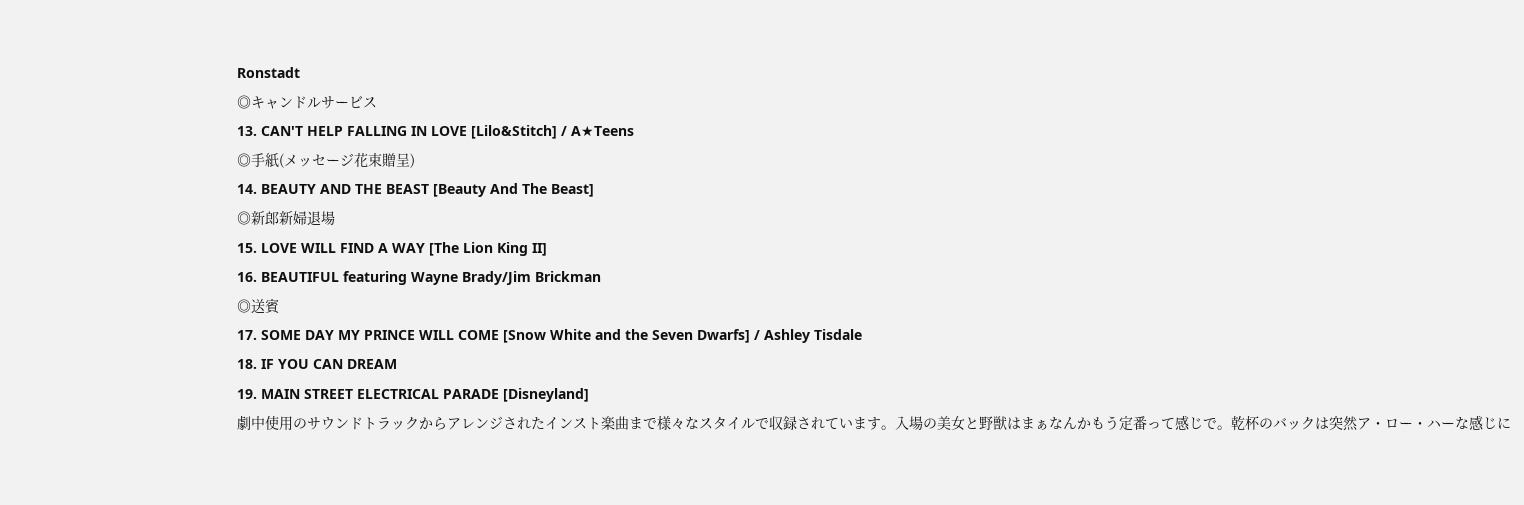Ronstadt
◎キャンドルサービス
13. CAN'T HELP FALLING IN LOVE [Lilo&Stitch] / A★Teens
◎手紙(メッセージ花束贈呈)
14. BEAUTY AND THE BEAST [Beauty And The Beast]
◎新郎新婦退場
15. LOVE WILL FIND A WAY [The Lion King II]
16. BEAUTIFUL featuring Wayne Brady/Jim Brickman
◎送賓
17. SOME DAY MY PRINCE WILL COME [Snow White and the Seven Dwarfs] / Ashley Tisdale
18. IF YOU CAN DREAM
19. MAIN STREET ELECTRICAL PARADE [Disneyland]
劇中使用のサウンドトラックからアレンジされたインスト楽曲まで様々なスタイルで収録されています。入場の美女と野獣はまぁなんかもう定番って感じで。乾杯のバックは突然ア・ロー・ハーな感じに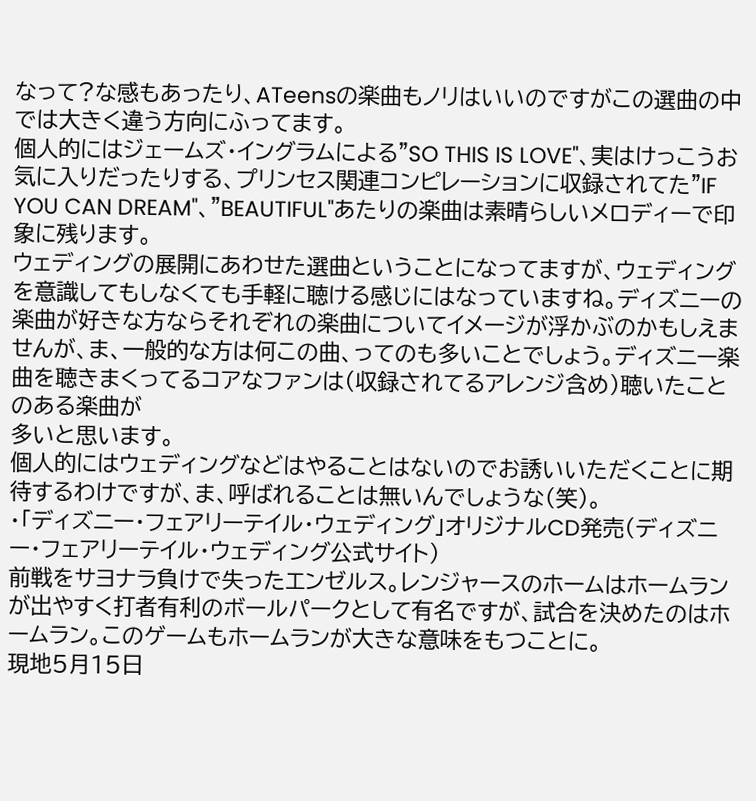なって?な感もあったり、ATeensの楽曲もノリはいいのですがこの選曲の中では大きく違う方向にふってます。
個人的にはジェームズ・イングラムによる"SO THIS IS LOVE"、実はけっこうお気に入りだったりする、プリンセス関連コンピレーションに収録されてた"IF YOU CAN DREAM"、"BEAUTIFUL"あたりの楽曲は素晴らしいメロディーで印象に残ります。
ウェディングの展開にあわせた選曲ということになってますが、ウェディングを意識してもしなくても手軽に聴ける感じにはなっていますね。ディズニーの楽曲が好きな方ならそれぞれの楽曲についてイメージが浮かぶのかもしえませんが、ま、一般的な方は何この曲、ってのも多いことでしょう。ディズニー楽曲を聴きまくってるコアなファンは(収録されてるアレンジ含め)聴いたことのある楽曲が
多いと思います。
個人的にはウェディングなどはやることはないのでお誘いいただくことに期待するわけですが、ま、呼ばれることは無いんでしょうな(笑)。
・「ディズニー・フェアリーテイル・ウェディング」オリジナルCD発売(ディズニー・フェアリーテイル・ウェディング公式サイト)
前戦をサヨナラ負けで失ったエンゼルス。レンジャースのホームはホームランが出やすく打者有利のボールパークとして有名ですが、試合を決めたのはホームラン。このゲームもホームランが大きな意味をもつことに。
現地5月15日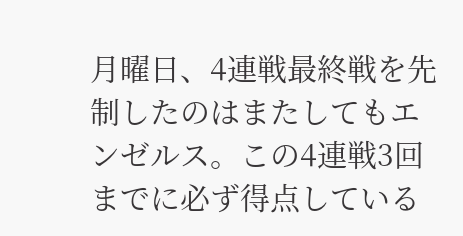月曜日、4連戦最終戦を先制したのはまたしてもエンゼルス。この4連戦3回までに必ず得点している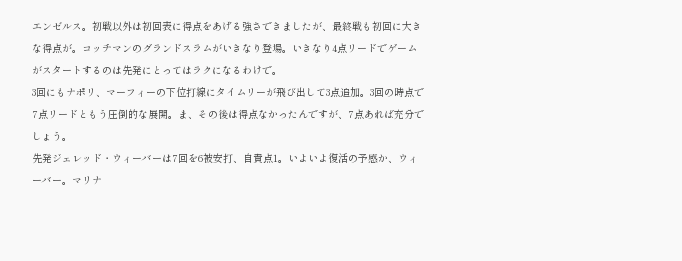エンゼルス。初戦以外は初回表に得点をあげる強さできましたが、最終戦も初回に大きな得点が。コッチマンのグランドスラムがいきなり登場。いきなり4点リードでゲームがスタートするのは先発にとってはラクになるわけで。
3回にもナポリ、マーフィーの下位打線にタイムリーが飛び出して3点追加。3回の時点で7点リードともう圧倒的な展開。ま、その後は得点なかったんですが、7点あれば充分でしょう。
先発ジェレッド・ウィーバーは7回を6被安打、自責点1。いよいよ復活の予感か、ウィーバー。マリナ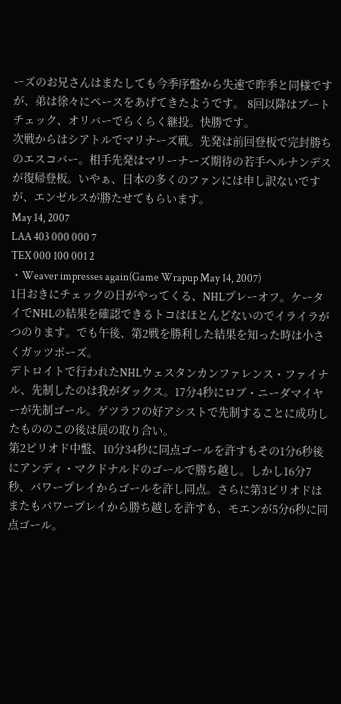ーズのお兄さんはまたしても今季序盤から失速で昨季と同様ですが、弟は徐々にペースをあげてきたようです。 8回以降はブートチェック、オリバーでらくらく継投。快勝です。
次戦からはシアトルでマリナーズ戦。先発は前回登板で完封勝ちのエスコバー。相手先発はマリーナーズ期待の若手ヘルナンデスが復帰登板。いやぁ、日本の多くのファンには申し訳ないですが、エンゼルスが勝たせてもらいます。
May 14, 2007
LAA 403 000 000 7
TEX 000 100 001 2
・Weaver impresses again(Game Wrapup May 14, 2007)
1日おきにチェックの日がやってくる、NHLプレーオフ。ケータイでNHLの結果を確認できるトコはほとんどないのでイライラがつのります。でも午後、第2戦を勝利した結果を知った時は小さくガッツポーズ。
デトロイトで行われたNHLウェスタンカンファレンス・ファイナル、先制したのは我がダックス。17分4秒にロブ・ニーダマイヤーが先制ゴール。ゲツラフの好アシストで先制することに成功したもののこの後は展の取り合い。
第2ピリオド中盤、10分34秒に同点ゴールを許すもその1分6秒後にアンディ・マクドナルドのゴールで勝ち越し。しかし16分7秒、パワープレイからゴールを許し同点。さらに第3ピリオドはまたもパワープレイから勝ち越しを許すも、モエンが5分6秒に同点ゴール。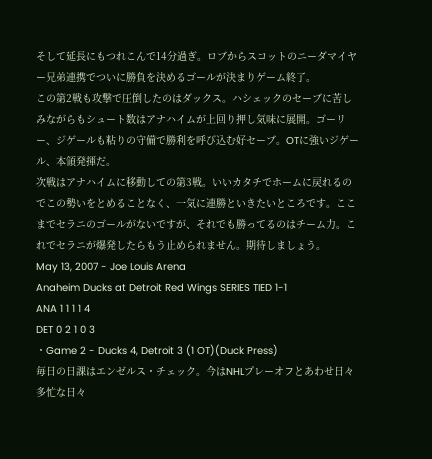そして延長にもつれこんで14分過ぎ。ロブからスコットのニーダマイヤー兄弟連携でついに勝負を決めるゴールが決まりゲーム終了。
この第2戦も攻撃で圧倒したのはダックス。ハシェックのセーブに苦しみながらもシュート数はアナハイムが上回り押し気味に展開。ゴーリー、ジゲールも粘りの守備で勝利を呼び込む好セーブ。OTに強いジゲール、本領発揮だ。
次戦はアナハイムに移動しての第3戦。いいカタチでホームに戻れるのでこの勢いをとめることなく、一気に連勝といきたいところです。ここまでセラニのゴールがないですが、それでも勝ってるのはチーム力。これでセラニが爆発したらもう止められません。期待しましょう。
May 13, 2007 - Joe Louis Arena
Anaheim Ducks at Detroit Red Wings SERIES TIED 1-1
ANA 1 1 1 1 4
DET 0 2 1 0 3
・Game 2 - Ducks 4, Detroit 3 (1 OT)(Duck Press)
毎日の日課はエンゼルス・チェック。今はNHLプレーオフとあわせ日々多忙な日々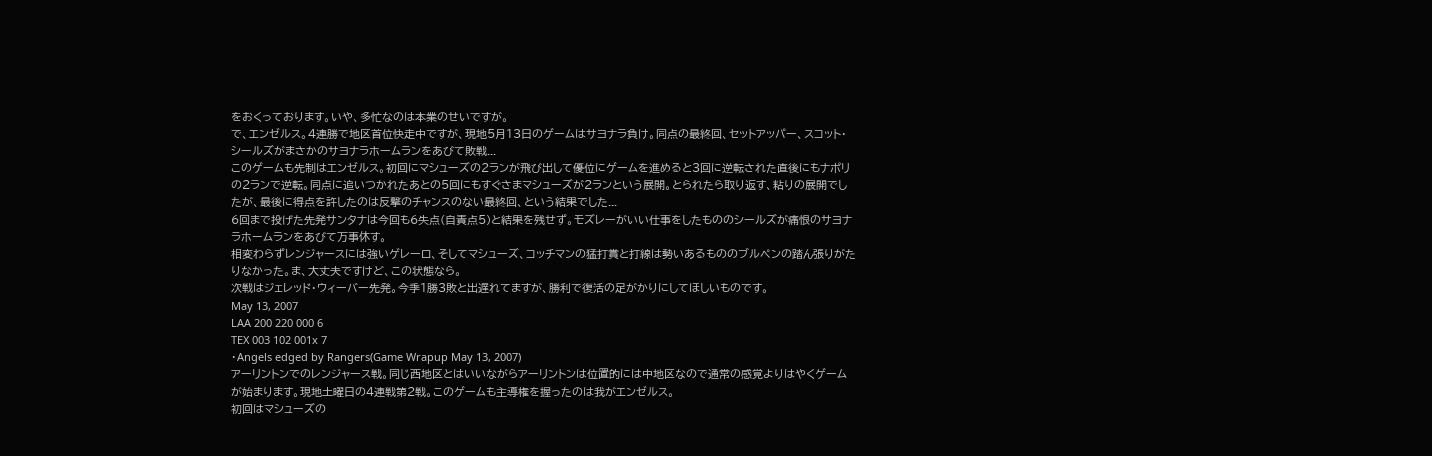をおくっております。いや、多忙なのは本業のせいですが。
で、エンゼルス。4連勝で地区首位快走中ですが、現地5月13日のゲームはサヨナラ負け。同点の最終回、セットアッパー、スコット・シールズがまさかのサヨナラホームランをあびて敗戦...
このゲームも先制はエンゼルス。初回にマシューズの2ランが飛び出して優位にゲームを進めると3回に逆転された直後にもナポリの2ランで逆転。同点に追いつかれたあとの5回にもすぐさまマシューズが2ランという展開。とられたら取り返す、粘りの展開でしたが、最後に得点を許したのは反撃のチャンスのない最終回、という結果でした...
6回まで投げた先発サンタナは今回も6失点(自責点5)と結果を残せず。モズレーがいい仕事をしたもののシールズが痛恨のサヨナラホームランをあびて万事休す。
相変わらずレンジャースには強いゲレーロ、そしてマシューズ、コッチマンの猛打賞と打線は勢いあるもののブルペンの踏ん張りがたりなかった。ま、大丈夫ですけど、この状態なら。
次戦はジェレッド・ウィーバー先発。今季1勝3敗と出遅れてますが、勝利で復活の足がかりにしてほしいものです。
May 13, 2007
LAA 200 220 000 6
TEX 003 102 001x 7
・Angels edged by Rangers(Game Wrapup May 13, 2007)
アーリントンでのレンジャース戦。同じ西地区とはいいながらアーリントンは位置的には中地区なので通常の感覚よりはやくゲームが始まります。現地土曜日の4連戦第2戦。このゲームも主導権を握ったのは我がエンゼルス。
初回はマシューズの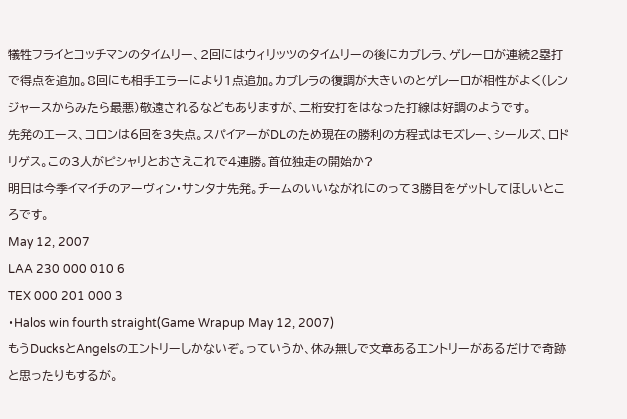犠牲フライとコッチマンのタイムリー、2回にはウィリッツのタイムリーの後にカブレラ、ゲレーロが連続2塁打で得点を追加。8回にも相手エラーにより1点追加。カブレラの復調が大きいのとゲレーロが相性がよく(レンジャースからみたら最悪)敬遠されるなどもありますが、二桁安打をはなった打線は好調のようです。
先発のエース、コロンは6回を3失点。スパイアーがDLのため現在の勝利の方程式はモズレー、シールズ、ロドリゲス。この3人がピシャリとおさえこれで4連勝。首位独走の開始か?
明日は今季イマイチのアーヴィン・サンタナ先発。チームのいいながれにのって3勝目をゲットしてほしいところです。
May 12, 2007
LAA 230 000 010 6
TEX 000 201 000 3
・Halos win fourth straight(Game Wrapup May 12, 2007)
もうDucksとAngelsのエントリーしかないぞ。っていうか、休み無しで文章あるエントリーがあるだけで奇跡と思ったりもするが。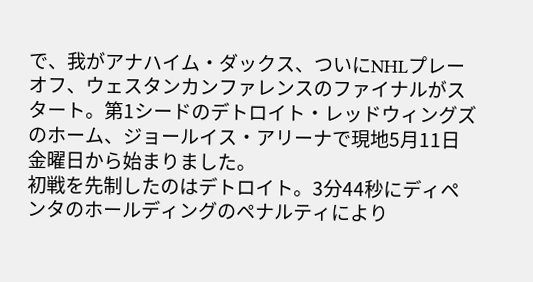で、我がアナハイム・ダックス、ついにNHLプレーオフ、ウェスタンカンファレンスのファイナルがスタート。第1シードのデトロイト・レッドウィングズのホーム、ジョールイス・アリーナで現地5月11日金曜日から始まりました。
初戦を先制したのはデトロイト。3分44秒にディペンタのホールディングのペナルティにより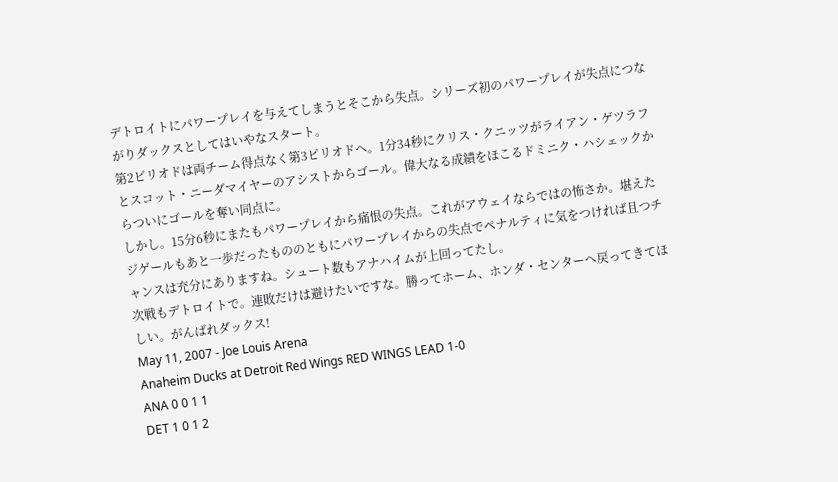デトロイトにパワープレイを与えてしまうとそこから失点。シリーズ初のパワープレイが失点につながりダックスとしてはいやなスタート。
第2ピリオドは両チーム得点なく第3ピリオドへ。1分34秒にクリス・クニッツがライアン・ゲツラフとスコット・ニーダマイヤーのアシストからゴール。偉大なる成績をほこるドミニク・ハシェックからついにゴールを奪い同点に。
しかし。15分6秒にまたもパワープレイから痛恨の失点。これがアウェイならではの怖さか。堪えたジゲールもあと一歩だったもののともにパワープレイからの失点でペナルティに気をつければ且つチャンスは充分にありますね。シュート数もアナハイムが上回ってたし。
次戦もデトロイトで。連敗だけは避けたいですな。勝ってホーム、ホンダ・センターへ戻ってきてほしい。がんばれダックス!
May 11, 2007 - Joe Louis Arena
Anaheim Ducks at Detroit Red Wings RED WINGS LEAD 1-0
ANA 0 0 1 1
DET 1 0 1 2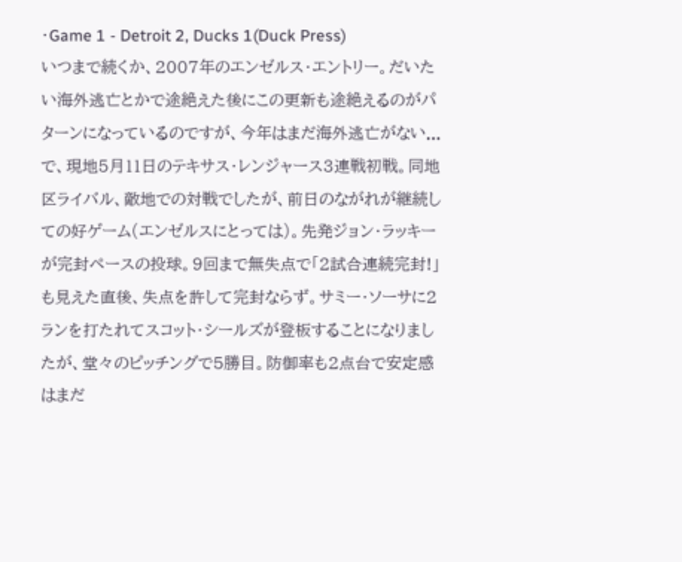・Game 1 - Detroit 2, Ducks 1(Duck Press)
いつまで続くか、2007年のエンゼルス・エントリー。だいたい海外逃亡とかで途絶えた後にこの更新も途絶えるのがパターンになっているのですが、今年はまだ海外逃亡がない...
で、現地5月11日のテキサス・レンジャース3連戦初戦。同地区ライバル、敵地での対戦でしたが、前日のながれが継続しての好ゲーム(エンゼルスにとっては)。先発ジョン・ラッキーが完封ペースの投球。9回まで無失点で「2試合連続完封!」も見えた直後、失点を許して完封ならず。サミー・ソーサに2ランを打たれてスコット・シールズが登板することになりましたが、堂々のピッチングで5勝目。防御率も2点台で安定感はまだ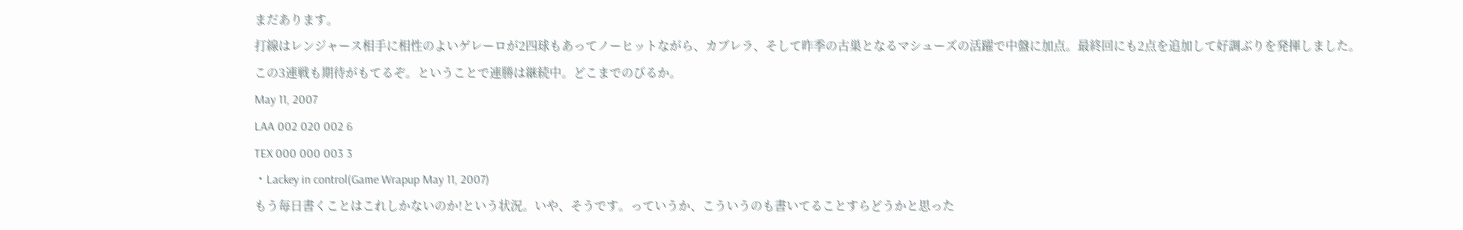まだあります。
打線はレンジャース相手に相性のよいゲレーロが2四球もあってノーヒットながら、カブレラ、そして昨季の古巣となるマシューズの活躍で中盤に加点。最終回にも2点を追加して好調ぶりを発揮しました。
この3連戦も期待がもてるぞ。ということで連勝は継続中。どこまでのびるか。
May 11, 2007
LAA 002 020 002 6
TEX 000 000 003 3
・Lackey in control(Game Wrapup May 11, 2007)
もう毎日書くことはこれしかないのか!という状況。いや、そうです。っていうか、こういうのも書いてることすらどうかと思った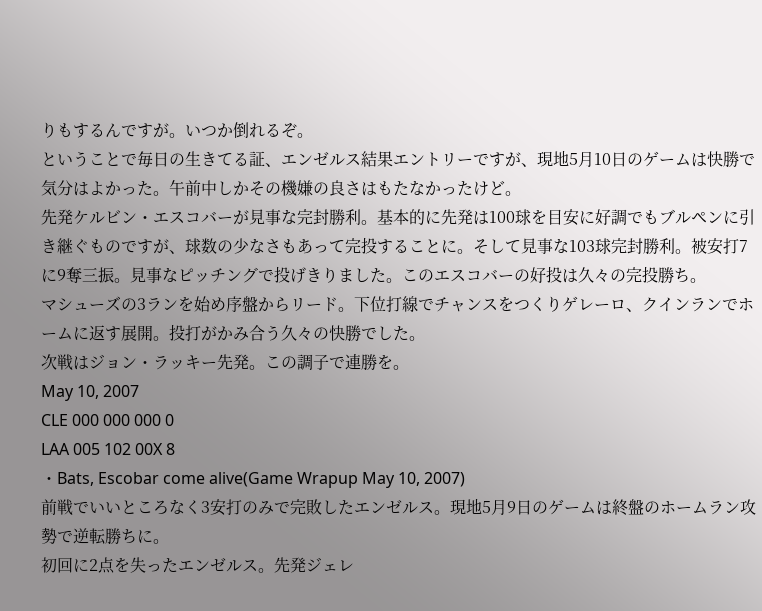りもするんですが。いつか倒れるぞ。
ということで毎日の生きてる証、エンゼルス結果エントリーですが、現地5月10日のゲームは快勝で気分はよかった。午前中しかその機嫌の良さはもたなかったけど。
先発ケルビン・エスコバーが見事な完封勝利。基本的に先発は100球を目安に好調でもブルペンに引き継ぐものですが、球数の少なさもあって完投することに。そして見事な103球完封勝利。被安打7に9奪三振。見事なピッチングで投げきりました。このエスコバーの好投は久々の完投勝ち。
マシューズの3ランを始め序盤からリード。下位打線でチャンスをつくりゲレーロ、クインランでホームに返す展開。投打がかみ合う久々の快勝でした。
次戦はジョン・ラッキー先発。この調子で連勝を。
May 10, 2007
CLE 000 000 000 0
LAA 005 102 00X 8
・Bats, Escobar come alive(Game Wrapup May 10, 2007)
前戦でいいところなく3安打のみで完敗したエンゼルス。現地5月9日のゲームは終盤のホームラン攻勢で逆転勝ちに。
初回に2点を失ったエンゼルス。先発ジェレ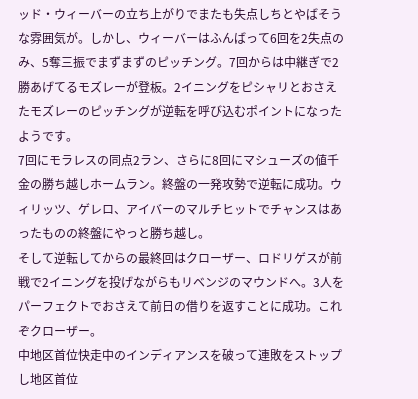ッド・ウィーバーの立ち上がりでまたも失点しちとやばそうな雰囲気が。しかし、ウィーバーはふんばって6回を2失点のみ、5奪三振でまずまずのピッチング。7回からは中継ぎで2勝あげてるモズレーが登板。2イニングをピシャリとおさえたモズレーのピッチングが逆転を呼び込むポイントになったようです。
7回にモラレスの同点2ラン、さらに8回にマシューズの値千金の勝ち越しホームラン。終盤の一発攻勢で逆転に成功。ウィリッツ、ゲレロ、アイバーのマルチヒットでチャンスはあったものの終盤にやっと勝ち越し。
そして逆転してからの最終回はクローザー、ロドリゲスが前戦で2イニングを投げながらもリベンジのマウンドへ。3人をパーフェクトでおさえて前日の借りを返すことに成功。これぞクローザー。
中地区首位快走中のインディアンスを破って連敗をストップし地区首位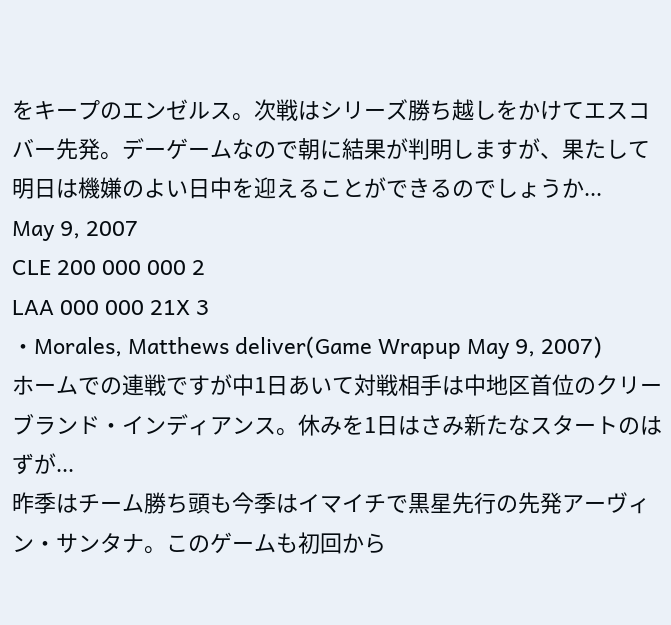をキープのエンゼルス。次戦はシリーズ勝ち越しをかけてエスコバー先発。デーゲームなので朝に結果が判明しますが、果たして明日は機嫌のよい日中を迎えることができるのでしょうか...
May 9, 2007
CLE 200 000 000 2
LAA 000 000 21X 3
・Morales, Matthews deliver(Game Wrapup May 9, 2007)
ホームでの連戦ですが中1日あいて対戦相手は中地区首位のクリーブランド・インディアンス。休みを1日はさみ新たなスタートのはずが...
昨季はチーム勝ち頭も今季はイマイチで黒星先行の先発アーヴィン・サンタナ。このゲームも初回から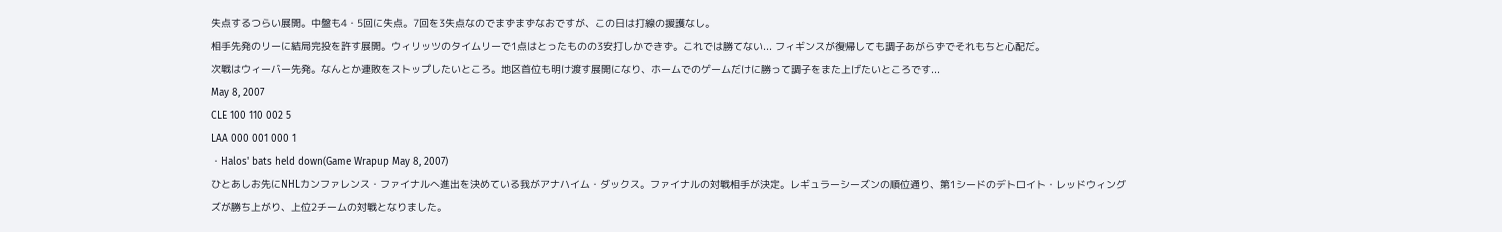失点するつらい展開。中盤も4・5回に失点。7回を3失点なのでまずまずなおですが、この日は打線の援護なし。
相手先発のリーに結局完投を許す展開。ウィリッツのタイムリーで1点はとったものの3安打しかできず。これでは勝てない... フィギンスが復帰しても調子あがらずでそれもちと心配だ。
次戦はウィーバー先発。なんとか連敗をストップしたいところ。地区首位も明け渡す展開になり、ホームでのゲームだけに勝って調子をまた上げたいところです...
May 8, 2007
CLE 100 110 002 5
LAA 000 001 000 1
・Halos' bats held down(Game Wrapup May 8, 2007)
ひとあしお先にNHLカンファレンス・ファイナルへ進出を決めている我がアナハイム・ダックス。ファイナルの対戦相手が決定。レギュラーシーズンの順位通り、第1シードのデトロイト・レッドウィングズが勝ち上がり、上位2チームの対戦となりました。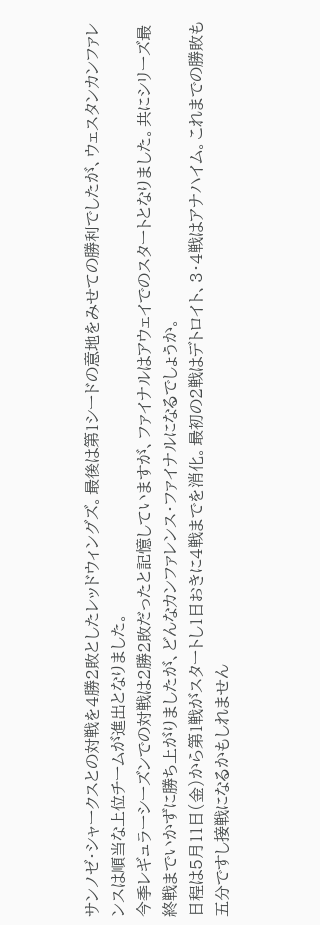サンノゼ・シャークスとの対戦を4勝2敗としたレッドウィングズ。最後は第1シードの意地をみせての勝利でしたが、ウェスタンカンファレンスは順当な上位チームが進出となりました。
今季レギュラーシーズンでの対戦は2勝2敗だったと記憶していますが、ファイナルはアウェイでのスタートとなりました。共にシリーズ最終戦までいかずに勝ち上がりましたが、どんなカンファレンス・ファイナルになるでしょうか。
日程は5月11日(金)から第1戦がスタートし1日おきに4戦までを消化。最初の2戦はデトロイト、3・4戦はアナハイム。これまでの勝敗も五分ですし接戦になるかもしれません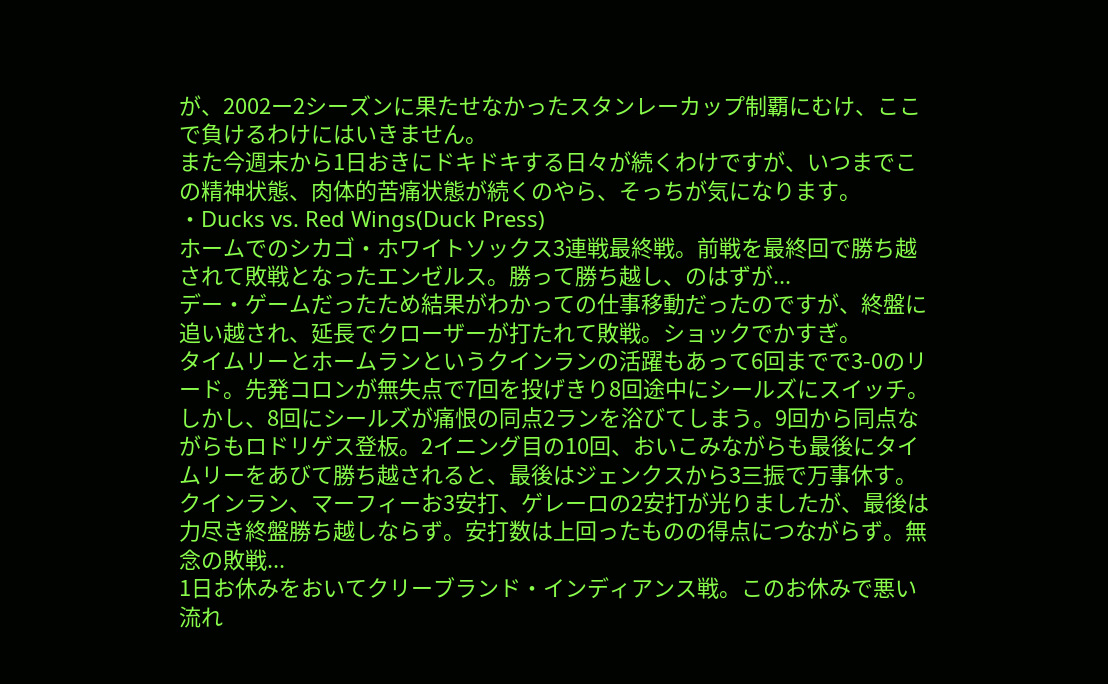が、2002ー2シーズンに果たせなかったスタンレーカップ制覇にむけ、ここで負けるわけにはいきません。
また今週末から1日おきにドキドキする日々が続くわけですが、いつまでこの精神状態、肉体的苦痛状態が続くのやら、そっちが気になります。
・Ducks vs. Red Wings(Duck Press)
ホームでのシカゴ・ホワイトソックス3連戦最終戦。前戦を最終回で勝ち越されて敗戦となったエンゼルス。勝って勝ち越し、のはずが...
デー・ゲームだったため結果がわかっての仕事移動だったのですが、終盤に追い越され、延長でクローザーが打たれて敗戦。ショックでかすぎ。
タイムリーとホームランというクインランの活躍もあって6回までで3-0のリード。先発コロンが無失点で7回を投げきり8回途中にシールズにスイッチ。しかし、8回にシールズが痛恨の同点2ランを浴びてしまう。9回から同点ながらもロドリゲス登板。2イニング目の10回、おいこみながらも最後にタイムリーをあびて勝ち越されると、最後はジェンクスから3三振で万事休す。
クインラン、マーフィーお3安打、ゲレーロの2安打が光りましたが、最後は力尽き終盤勝ち越しならず。安打数は上回ったものの得点につながらず。無念の敗戦...
1日お休みをおいてクリーブランド・インディアンス戦。このお休みで悪い流れ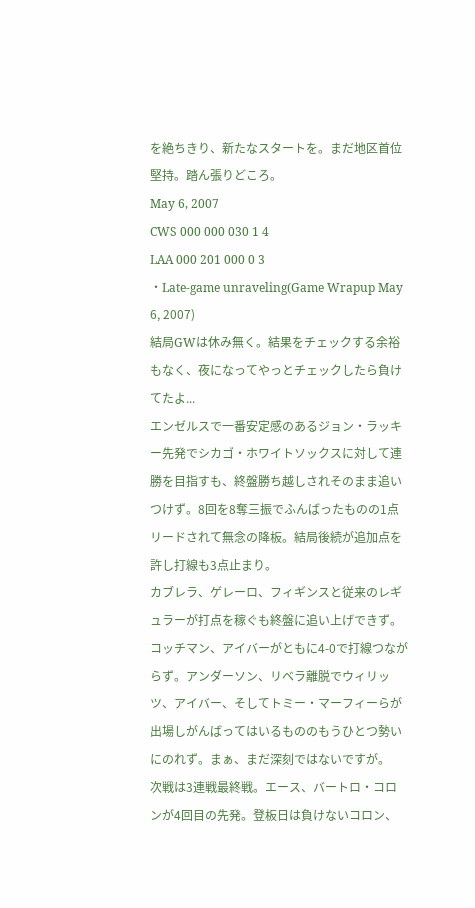を絶ちきり、新たなスタートを。まだ地区首位堅持。踏ん張りどころ。
May 6, 2007
CWS 000 000 030 1 4
LAA 000 201 000 0 3
・Late-game unraveling(Game Wrapup May 6, 2007)
結局GWは休み無く。結果をチェックする余裕もなく、夜になってやっとチェックしたら負けてたよ...
エンゼルスで一番安定感のあるジョン・ラッキー先発でシカゴ・ホワイトソックスに対して連勝を目指すも、終盤勝ち越しされそのまま追いつけず。8回を8奪三振でふんばったものの1点リードされて無念の降板。結局後続が追加点を許し打線も3点止まり。
カブレラ、ゲレーロ、フィギンスと従来のレギュラーが打点を稼ぐも終盤に追い上げできず。コッチマン、アイバーがともに4-0で打線つながらず。アンダーソン、リベラ離脱でウィリッツ、アイバー、そしてトミー・マーフィーらが出場しがんばってはいるもののもうひとつ勢いにのれず。まぁ、まだ深刻ではないですが。
次戦は3連戦最終戦。エース、バートロ・コロンが4回目の先発。登板日は負けないコロン、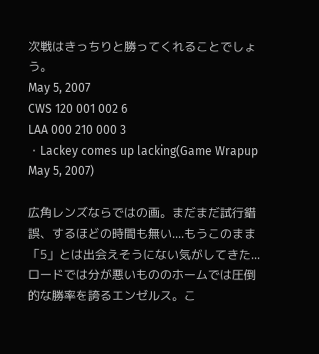次戦はきっちりと勝ってくれることでしょう。
May 5, 2007
CWS 120 001 002 6
LAA 000 210 000 3
・Lackey comes up lacking(Game Wrapup May 5, 2007)

広角レンズならではの画。まだまだ試行錯誤、するほどの時間も無い....もうこのまま「5」とは出会えそうにない気がしてきた...
ロードでは分が悪いもののホームでは圧倒的な勝率を誇るエンゼルス。こ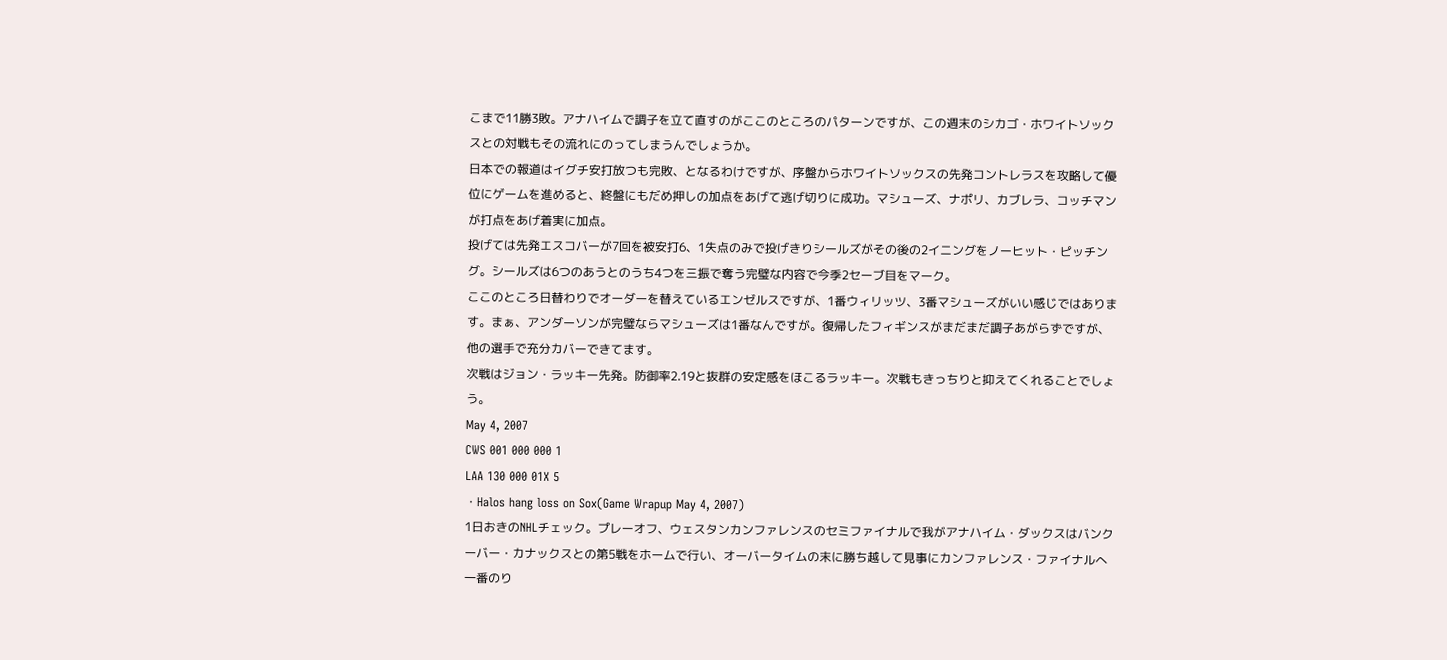こまで11勝3敗。アナハイムで調子を立て直すのがここのところのパターンですが、この週末のシカゴ・ホワイトソックスとの対戦もその流れにのってしまうんでしょうか。
日本での報道はイグチ安打放つも完敗、となるわけですが、序盤からホワイトソックスの先発コントレラスを攻略して優位にゲームを進めると、終盤にもだめ押しの加点をあげて逃げ切りに成功。マシューズ、ナポリ、カブレラ、コッチマンが打点をあげ着実に加点。
投げては先発エスコバーが7回を被安打6、1失点のみで投げきりシールズがその後の2イニングをノーヒット・ピッチング。シールズは6つのあうとのうち4つを三振で奪う完璧な内容で今季2セーブ目をマーク。
ここのところ日替わりでオーダーを替えているエンゼルスですが、1番ウィリッツ、3番マシューズがいい感じではあります。まぁ、アンダーソンが完璧ならマシューズは1番なんですが。復帰したフィギンスがまだまだ調子あがらずですが、他の選手で充分カバーできてます。
次戦はジョン・ラッキー先発。防御率2.19と抜群の安定感をほこるラッキー。次戦もきっちりと抑えてくれることでしょう。
May 4, 2007
CWS 001 000 000 1
LAA 130 000 01X 5
・Halos hang loss on Sox(Game Wrapup May 4, 2007)
1日おきのNHLチェック。プレーオフ、ウェスタンカンファレンスのセミファイナルで我がアナハイム・ダックスはバンクーバー・カナックスとの第5戦をホームで行い、オーバータイムの末に勝ち越して見事にカンファレンス・ファイナルへ一番のり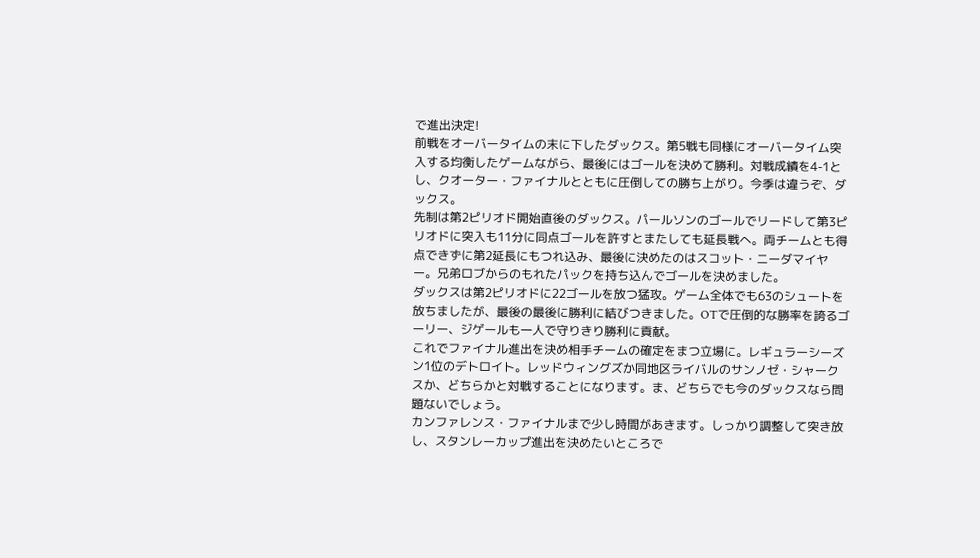で進出決定!
前戦をオーバータイムの末に下したダックス。第5戦も同様にオーバータイム突入する均衡したゲームながら、最後にはゴールを決めて勝利。対戦成績を4-1とし、クオーター・ファイナルとともに圧倒しての勝ち上がり。今季は違うぞ、ダックス。
先制は第2ピリオド開始直後のダックス。パールソンのゴールでリードして第3ピリオドに突入も11分に同点ゴールを許すとまたしても延長戦へ。両チームとも得点できずに第2延長にもつれ込み、最後に決めたのはスコット・ニーダマイヤー。兄弟ロブからのもれたパックを持ち込んでゴールを決めました。
ダックスは第2ピリオドに22ゴールを放つ猛攻。ゲーム全体でも63のシュートを放ちましたが、最後の最後に勝利に結びつきました。OTで圧倒的な勝率を誇るゴーリー、ジゲールも一人で守りきり勝利に貢献。
これでファイナル進出を決め相手チームの確定をまつ立場に。レギュラーシーズン1位のデトロイト。レッドウィングズか同地区ライバルのサンノゼ・シャークスか、どちらかと対戦することになります。ま、どちらでも今のダックスなら問題ないでしょう。
カンファレンス・ファイナルまで少し時間があきます。しっかり調整して突き放し、スタンレーカップ進出を決めたいところで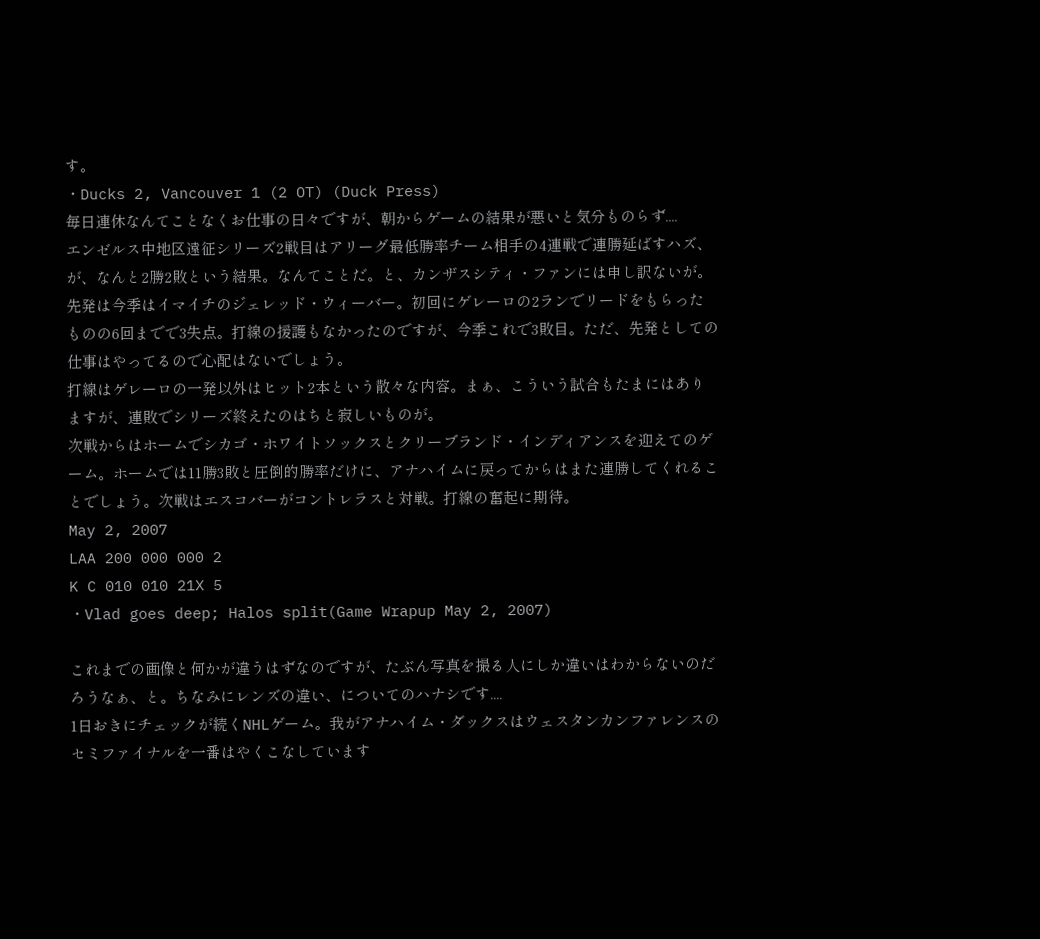す。
・Ducks 2, Vancouver 1 (2 OT) (Duck Press)
毎日連休なんてことなくお仕事の日々ですが、朝からゲームの結果が悪いと気分ものらず....
エンゼルス中地区遠征シリーズ2戦目はアリーグ最低勝率チーム相手の4連戦で連勝延ばすハズ、が、なんと2勝2敗という結果。なんてことだ。と、カンザスシティ・ファンには申し訳ないが。
先発は今季はイマイチのジェレッド・ウィーバー。初回にゲレーロの2ランでリードをもらったものの6回までで3失点。打線の援護もなかったのですが、今季これで3敗目。ただ、先発としての仕事はやってるので心配はないでしょう。
打線はゲレーロの一発以外はヒット2本という散々な内容。まぁ、こういう試合もたまにはありますが、連敗でシリーズ終えたのはちと寂しいものが。
次戦からはホームでシカゴ・ホワイトソックスとクリーブランド・インディアンスを迎えてのゲーム。ホームでは11勝3敗と圧倒的勝率だけに、アナハイムに戻ってからはまた連勝してくれることでしょう。次戦はエスコバーがコントレラスと対戦。打線の奮起に期待。
May 2, 2007
LAA 200 000 000 2
K C 010 010 21X 5
・Vlad goes deep; Halos split(Game Wrapup May 2, 2007)

これまでの画像と何かが違うはずなのですが、たぶん写真を撮る人にしか違いはわからないのだろうなぁ、と。ちなみにレンズの違い、についてのハナシです....
1日おきにチェックが続くNHLゲーム。我がアナハイム・ダックスはウェスタンカンファレンスのセミファイナルを一番はやくこなしています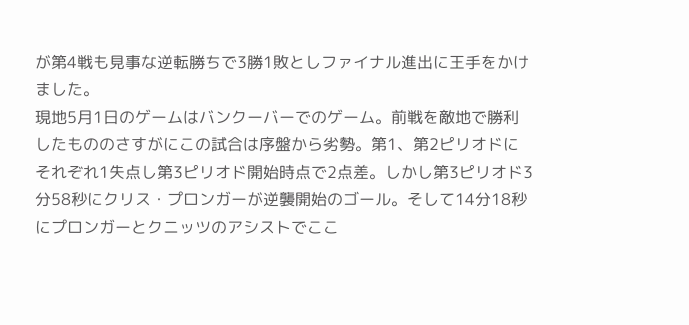が第4戦も見事な逆転勝ちで3勝1敗としファイナル進出に王手をかけました。
現地5月1日のゲームはバンクーバーでのゲーム。前戦を敵地で勝利したもののさすがにこの試合は序盤から劣勢。第1、第2ピリオドにそれぞれ1失点し第3ピリオド開始時点で2点差。しかし第3ピリオド3分58秒にクリス・プロンガーが逆襲開始のゴール。そして14分18秒にプロンガーとクニッツのアシストでここ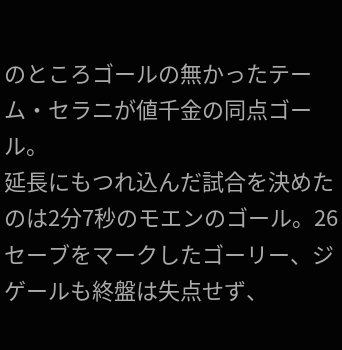のところゴールの無かったテーム・セラニが値千金の同点ゴール。
延長にもつれ込んだ試合を決めたのは2分7秒のモエンのゴール。26セーブをマークしたゴーリー、ジゲールも終盤は失点せず、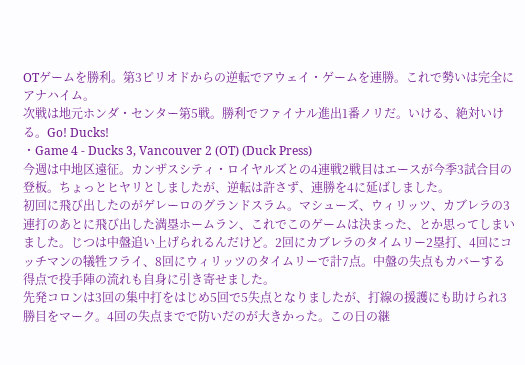OTゲームを勝利。第3ピリオドからの逆転でアウェイ・ゲームを連勝。これで勢いは完全にアナハイム。
次戦は地元ホンダ・センター第5戦。勝利でファイナル進出1番ノリだ。いける、絶対いける。Go! Ducks!
・Game 4 - Ducks 3, Vancouver 2 (OT) (Duck Press)
今週は中地区遠征。カンザスシティ・ロイヤルズとの4連戦2戦目はエースが今季3試合目の登板。ちょっとヒヤリとしましたが、逆転は許さず、連勝を4に延ばしました。
初回に飛び出したのがゲレーロのグランドスラム。マシューズ、ウィリッツ、カブレラの3連打のあとに飛び出した満塁ホームラン、これでこのゲームは決まった、とか思ってしまいました。じつは中盤追い上げられるんだけど。2回にカブレラのタイムリー2塁打、4回にコッチマンの犠牲フライ、8回にウィリッツのタイムリーで計7点。中盤の失点もカバーする得点で投手陣の流れも自身に引き寄せました。
先発コロンは3回の集中打をはじめ5回で5失点となりましたが、打線の援護にも助けられ3勝目をマーク。4回の失点までで防いだのが大きかった。この日の継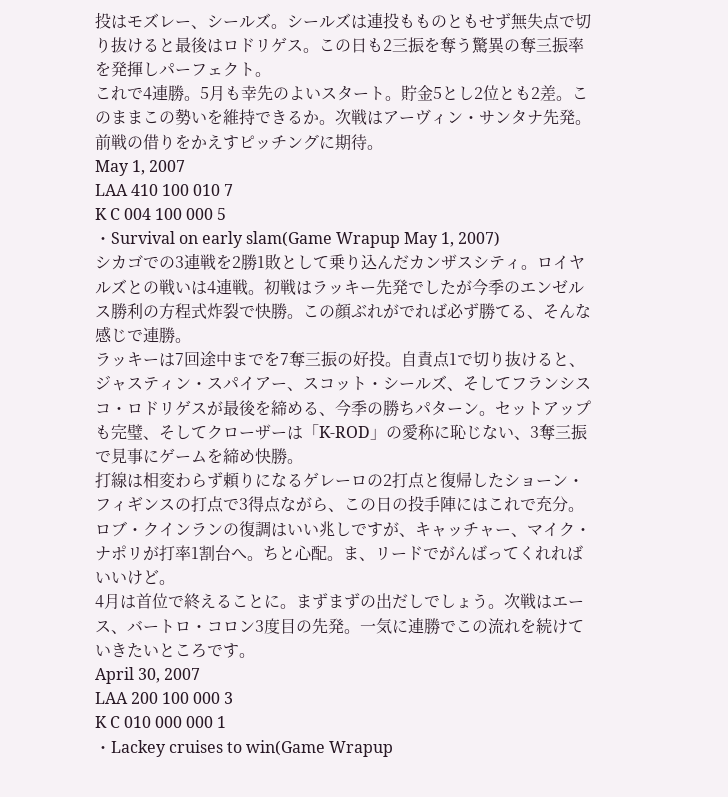投はモズレー、シールズ。シールズは連投もものともせず無失点で切り抜けると最後はロドリゲス。この日も2三振を奪う驚異の奪三振率を発揮しパーフェクト。
これで4連勝。5月も幸先のよいスタート。貯金5とし2位とも2差。このままこの勢いを維持できるか。次戦はアーヴィン・サンタナ先発。前戦の借りをかえすピッチングに期待。
May 1, 2007
LAA 410 100 010 7
K C 004 100 000 5
・Survival on early slam(Game Wrapup May 1, 2007)
シカゴでの3連戦を2勝1敗として乗り込んだカンザスシティ。ロイヤルズとの戦いは4連戦。初戦はラッキー先発でしたが今季のエンゼルス勝利の方程式炸裂で快勝。この顔ぶれがでれば必ず勝てる、そんな感じで連勝。
ラッキーは7回途中までを7奪三振の好投。自責点1で切り抜けると、ジャスティン・スパイアー、スコット・シールズ、そしてフランシスコ・ロドリゲスが最後を締める、今季の勝ちパターン。セットアップも完璧、そしてクローザーは「K-ROD」の愛称に恥じない、3奪三振で見事にゲームを締め快勝。
打線は相変わらず頼りになるゲレーロの2打点と復帰したショーン・フィギンスの打点で3得点ながら、この日の投手陣にはこれで充分。ロブ・クインランの復調はいい兆しですが、キャッチャー、マイク・ナポリが打率1割台へ。ちと心配。ま、リードでがんばってくれればいいけど。
4月は首位で終えることに。まずまずの出だしでしょう。次戦はエース、バートロ・コロン3度目の先発。一気に連勝でこの流れを続けていきたいところです。
April 30, 2007
LAA 200 100 000 3
K C 010 000 000 1
・Lackey cruises to win(Game Wrapup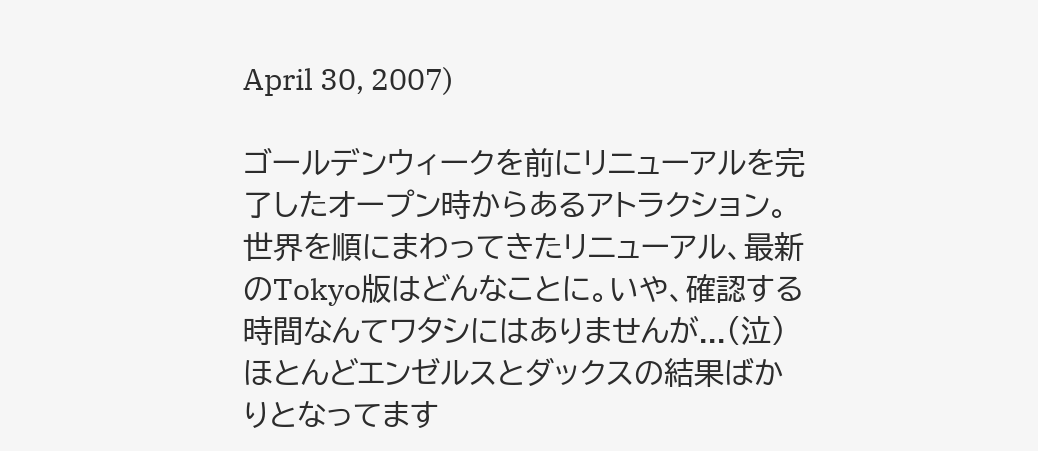April 30, 2007)

ゴールデンウィークを前にリニューアルを完了したオープン時からあるアトラクション。世界を順にまわってきたリニューアル、最新のTokyo版はどんなことに。いや、確認する時間なんてワタシにはありませんが...(泣)
ほとんどエンゼルスとダックスの結果ばかりとなってます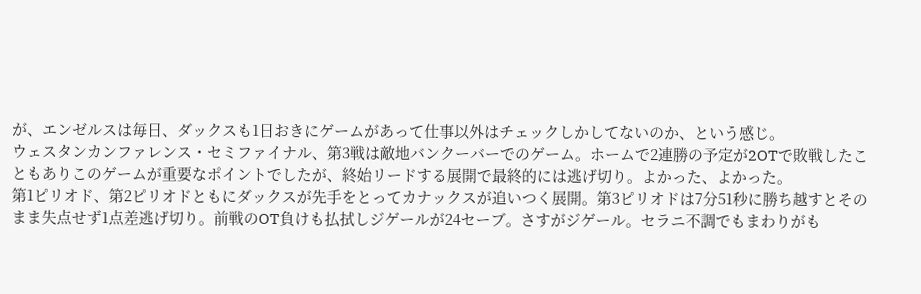が、エンゼルスは毎日、ダックスも1日おきにゲームがあって仕事以外はチェックしかしてないのか、という感じ。
ウェスタンカンファレンス・セミファイナル、第3戦は敵地バンクーバーでのゲーム。ホームで2連勝の予定が2OTで敗戦したこともありこのゲームが重要なポイントでしたが、終始リードする展開で最終的には逃げ切り。よかった、よかった。
第1ピリオド、第2ピリオドともにダックスが先手をとってカナックスが追いつく展開。第3ピリオドは7分51秒に勝ち越すとそのまま失点せず1点差逃げ切り。前戦のOT負けも払拭しジゲールが24セーブ。さすがジゲール。セラニ不調でもまわりがも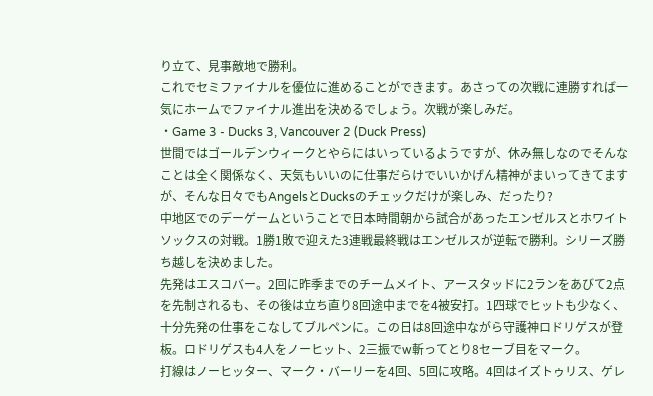り立て、見事敵地で勝利。
これでセミファイナルを優位に進めることができます。あさっての次戦に連勝すれば一気にホームでファイナル進出を決めるでしょう。次戦が楽しみだ。
・Game 3 - Ducks 3, Vancouver 2 (Duck Press)
世間ではゴールデンウィークとやらにはいっているようですが、休み無しなのでそんなことは全く関係なく、天気もいいのに仕事だらけでいいかげん精神がまいってきてますが、そんな日々でもAngelsとDucksのチェックだけが楽しみ、だったり?
中地区でのデーゲームということで日本時間朝から試合があったエンゼルスとホワイトソックスの対戦。1勝1敗で迎えた3連戦最終戦はエンゼルスが逆転で勝利。シリーズ勝ち越しを決めました。
先発はエスコバー。2回に昨季までのチームメイト、アースタッドに2ランをあびて2点を先制されるも、その後は立ち直り8回途中までを4被安打。1四球でヒットも少なく、十分先発の仕事をこなしてブルペンに。この日は8回途中ながら守護神ロドリゲスが登板。ロドリゲスも4人をノーヒット、2三振でw斬ってとり8セーブ目をマーク。
打線はノーヒッター、マーク・バーリーを4回、5回に攻略。4回はイズトゥリス、ゲレ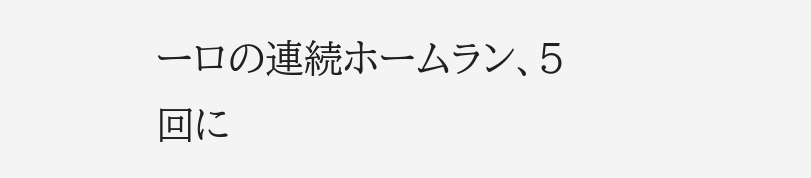ーロの連続ホームラン、5回に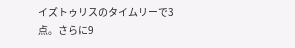イズトゥリスのタイムリーで3点。さらに9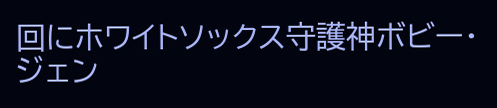回にホワイトソックス守護神ボビー・ジェン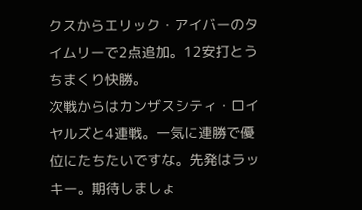クスからエリック・アイバーのタイムリーで2点追加。12安打とうちまくり快勝。
次戦からはカンザスシティ・ロイヤルズと4連戦。一気に連勝で優位にたちたいですな。先発はラッキー。期待しましょ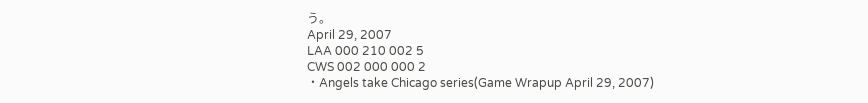う。
April 29, 2007
LAA 000 210 002 5
CWS 002 000 000 2
・Angels take Chicago series(Game Wrapup April 29, 2007)